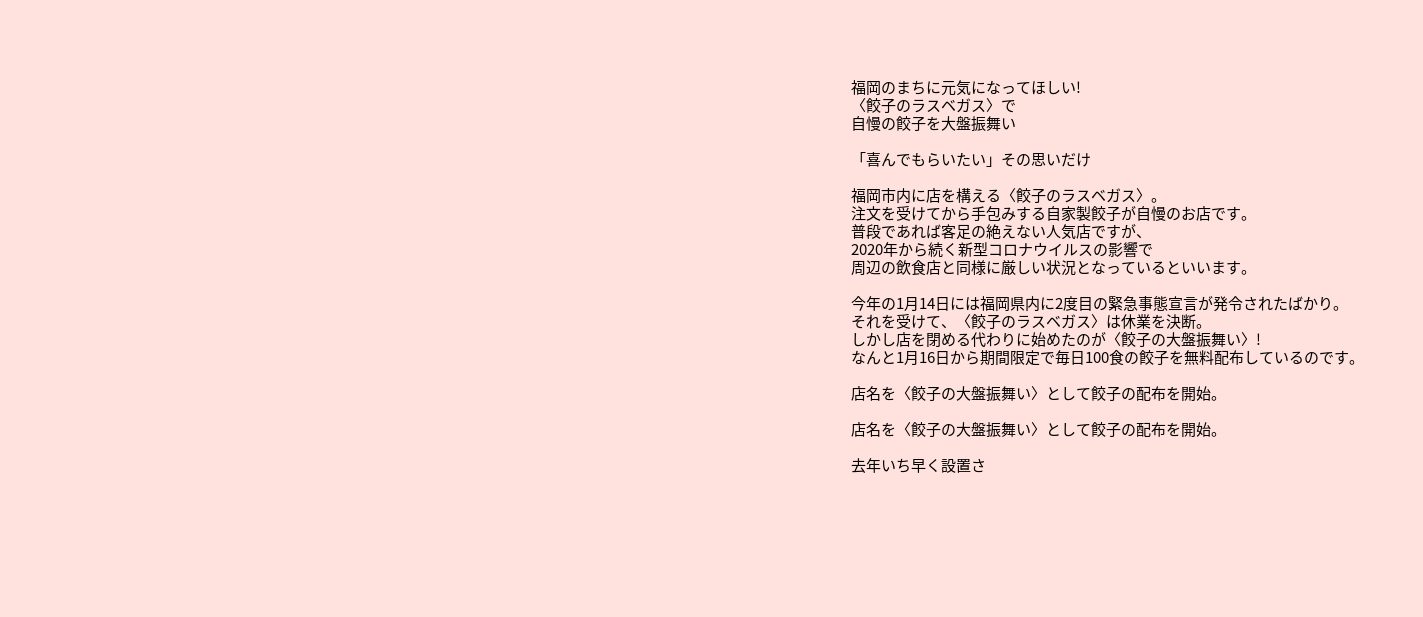福岡のまちに元気になってほしい!
〈餃子のラスベガス〉で
自慢の餃子を大盤振舞い

「喜んでもらいたい」その思いだけ

福岡市内に店を構える〈餃子のラスベガス〉。
注文を受けてから手包みする自家製餃子が自慢のお店です。
普段であれば客足の絶えない人気店ですが、
2020年から続く新型コロナウイルスの影響で
周辺の飲食店と同様に厳しい状況となっているといいます。

今年の1月14日には福岡県内に2度目の緊急事態宣言が発令されたばかり。
それを受けて、〈餃子のラスベガス〉は休業を決断。
しかし店を閉める代わりに始めたのが〈餃子の大盤振舞い〉!
なんと1月16日から期間限定で毎日100食の餃子を無料配布しているのです。

店名を〈餃子の大盤振舞い〉として餃子の配布を開始。

店名を〈餃子の大盤振舞い〉として餃子の配布を開始。

去年いち早く設置さ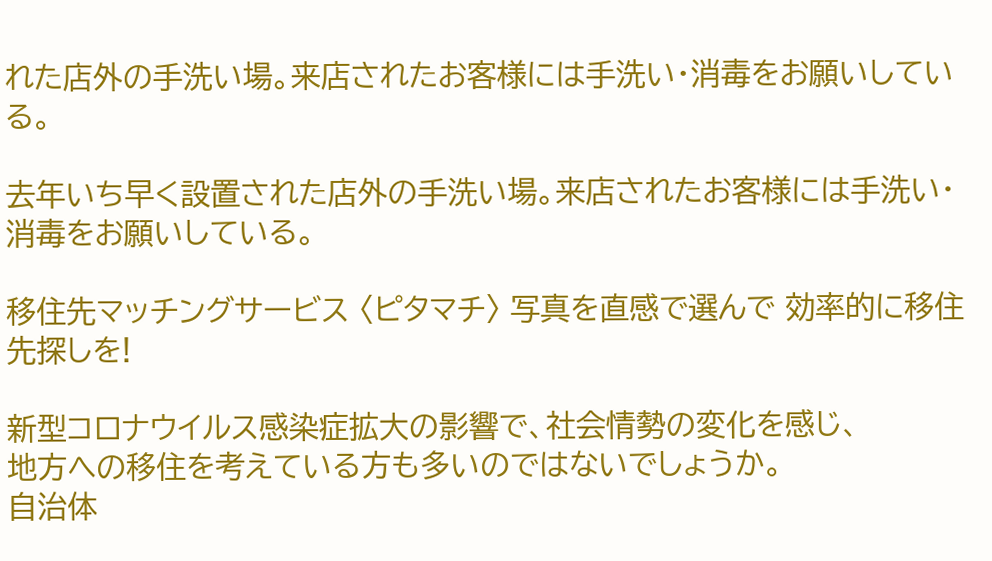れた店外の手洗い場。来店されたお客様には手洗い・消毒をお願いしている。

去年いち早く設置された店外の手洗い場。来店されたお客様には手洗い・消毒をお願いしている。

移住先マッチングサービス 〈ピタマチ〉 写真を直感で選んで 効率的に移住先探しを!

新型コロナウイルス感染症拡大の影響で、社会情勢の変化を感じ、
地方への移住を考えている方も多いのではないでしょうか。
自治体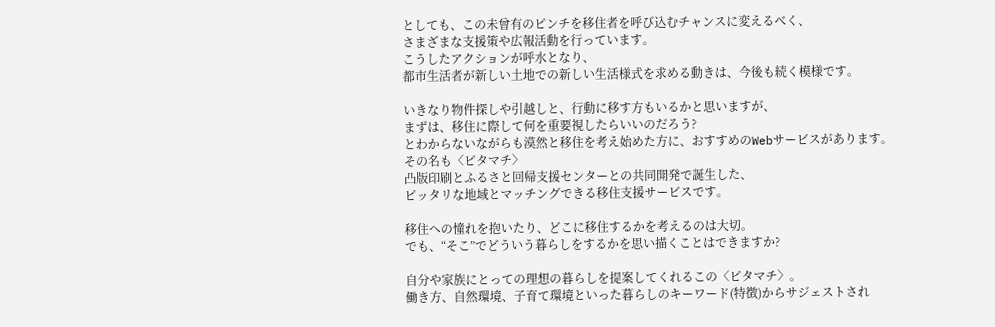としても、この未曾有のピンチを移住者を呼び込むチャンスに変えるべく、
さまざまな支援策や広報活動を行っています。
こうしたアクションが呼水となり、
都市生活者が新しい土地での新しい生活様式を求める動きは、今後も続く模様です。

いきなり物件探しや引越しと、行動に移す方もいるかと思いますが、
まずは、移住に際して何を重要視したらいいのだろう?
とわからないながらも漠然と移住を考え始めた方に、おすすめのWebサービスがあります。
その名も〈ピタマチ〉
凸版印刷とふるさと回帰支援センターとの共同開発で誕生した、
ピッタリな地域とマッチングできる移住支援サービスです。

移住への憧れを抱いたり、どこに移住するかを考えるのは大切。
でも、“そこ”でどういう暮らしをするかを思い描くことはできますか?

自分や家族にとっての理想の暮らしを提案してくれるこの〈ピタマチ〉。
働き方、自然環境、子育て環境といった暮らしのキーワード(特徴)からサジェストされ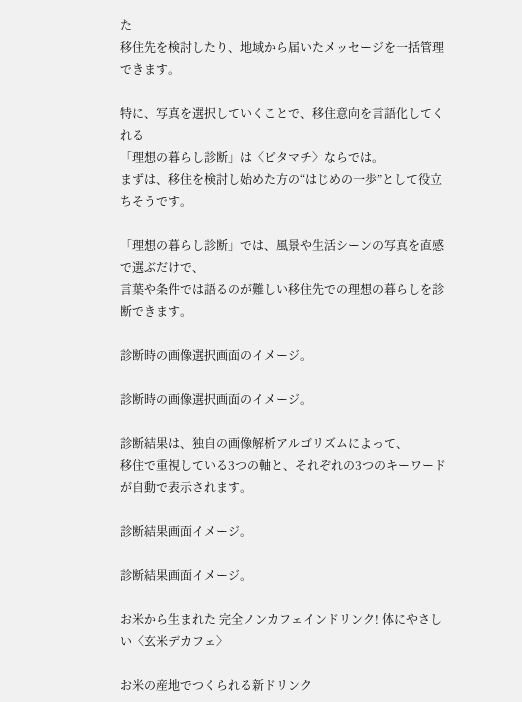た
移住先を検討したり、地域から届いたメッセージを一括管理できます。

特に、写真を選択していくことで、移住意向を言語化してくれる
「理想の暮らし診断」は〈ピタマチ〉ならでは。
まずは、移住を検討し始めた方の“はじめの一歩”として役立ちそうです。

「理想の暮らし診断」では、風景や生活シーンの写真を直感で選ぶだけで、
言葉や条件では語るのが難しい移住先での理想の暮らしを診断できます。

診断時の画像選択画面のイメージ。

診断時の画像選択画面のイメージ。

診断結果は、独自の画像解析アルゴリズムによって、
移住で重視している3つの軸と、それぞれの3つのキーワードが自動で表示されます。

診断結果画面イメージ。

診断結果画面イメージ。

お米から生まれた 完全ノンカフェインドリンク! 体にやさしい〈玄米デカフェ〉

お米の産地でつくられる新ドリンク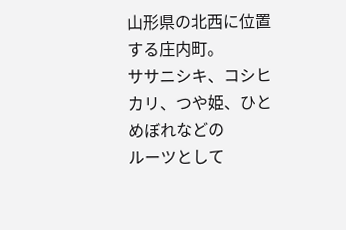山形県の北西に位置する庄内町。
ササニシキ、コシヒカリ、つや姫、ひとめぼれなどの
ルーツとして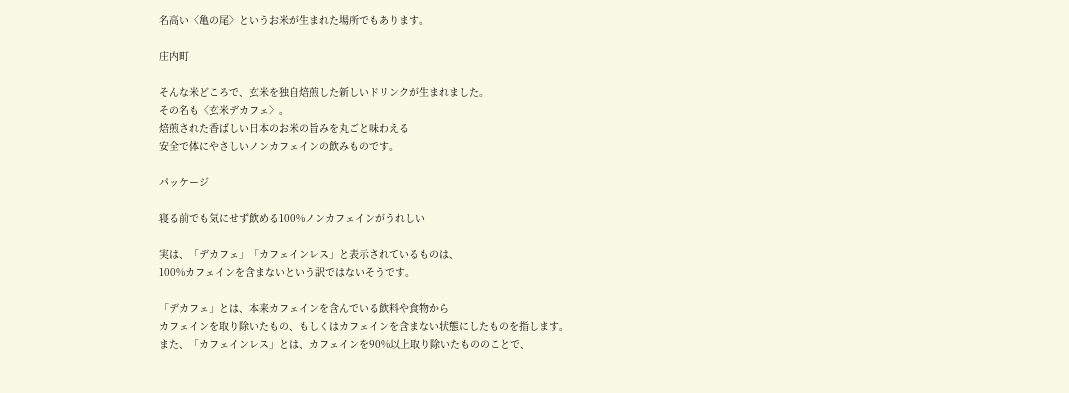名高い〈亀の尾〉というお米が生まれた場所でもあります。

庄内町

そんな米どころで、玄米を独自焙煎した新しいドリンクが生まれました。
その名も〈玄米デカフェ〉。
焙煎された香ばしい日本のお米の旨みを丸ごと味わえる
安全で体にやさしいノンカフェインの飲みものです。

パッケージ

寝る前でも気にせず飲める100%ノンカフェインがうれしい

実は、「デカフェ」「カフェインレス」と表示されているものは、
100%カフェインを含まないという訳ではないそうです。

「デカフェ」とは、本来カフェインを含んでいる飲料や食物から
カフェインを取り除いたもの、もしくはカフェインを含まない状態にしたものを指します。
また、「カフェインレス」とは、カフェインを90%以上取り除いたもののことで、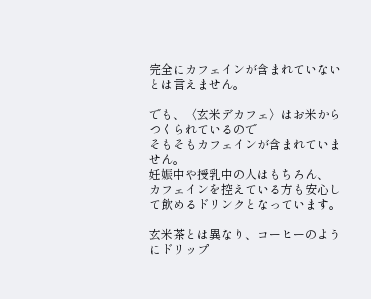完全にカフェインが含まれていないとは言えません。

でも、〈玄米デカフェ〉はお米からつくられているので
そもそもカフェインが含まれていません。
妊娠中や授乳中の人はもちろん、
カフェインを控えている方も安心して飲めるドリンクとなっています。

玄米茶とは異なり、コーヒーのようにドリップ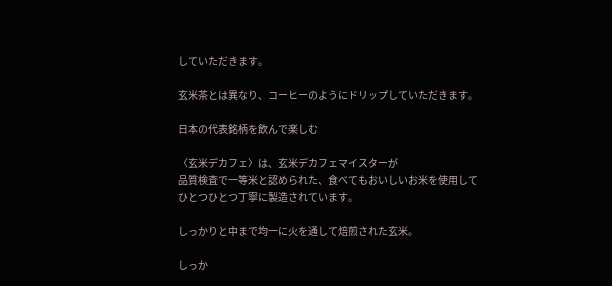していただきます。

玄米茶とは異なり、コーヒーのようにドリップしていただきます。

日本の代表銘柄を飲んで楽しむ

〈玄米デカフェ〉は、玄米デカフェマイスターが
品質検査で一等米と認められた、食べてもおいしいお米を使用して
ひとつひとつ丁寧に製造されています。

しっかりと中まで均一に火を通して焙煎された玄米。

しっか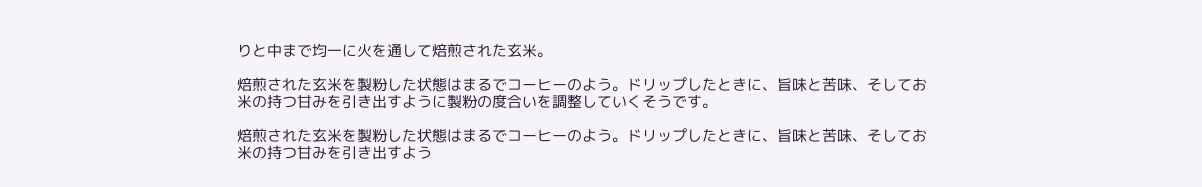りと中まで均一に火を通して焙煎された玄米。

焙煎された玄米を製粉した状態はまるでコーヒーのよう。ドリップしたときに、旨味と苦味、そしてお米の持つ甘みを引き出すように製粉の度合いを調整していくそうです。

焙煎された玄米を製粉した状態はまるでコーヒーのよう。ドリップしたときに、旨味と苦味、そしてお米の持つ甘みを引き出すよう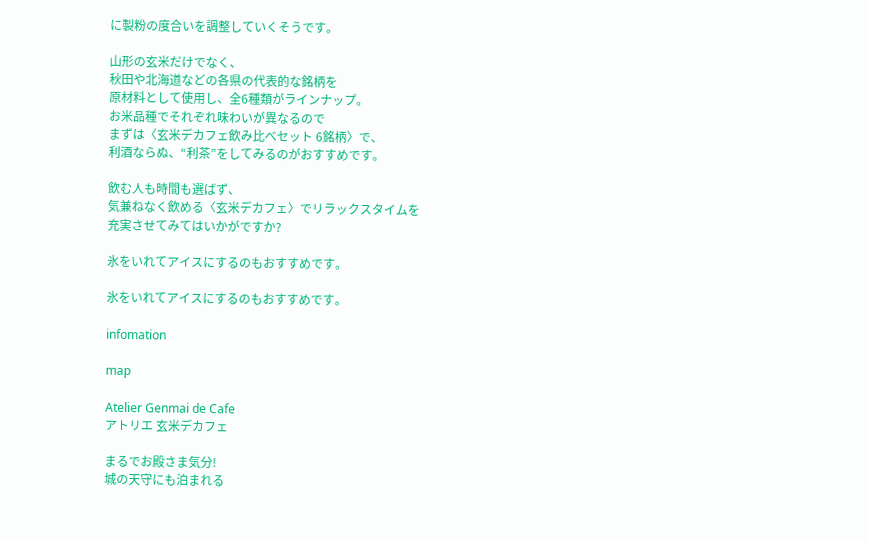に製粉の度合いを調整していくそうです。

山形の玄米だけでなく、
秋田や北海道などの各県の代表的な銘柄を
原材料として使用し、全6種類がラインナップ。
お米品種でそれぞれ味わいが異なるので
まずは〈玄米デカフェ飲み比べセット 6銘柄〉で、
利酒ならぬ、“利茶”をしてみるのがおすすめです。

飲む人も時間も選ばず、
気兼ねなく飲める〈玄米デカフェ〉でリラックスタイムを
充実させてみてはいかがですか?

氷をいれてアイスにするのもおすすめです。

氷をいれてアイスにするのもおすすめです。

infomation

map

Atelier Genmai de Cafe
アトリエ 玄米デカフェ

まるでお殿さま気分!
城の天守にも泊まれる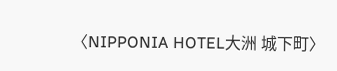〈NIPPONIA HOTEL大洲 城下町〉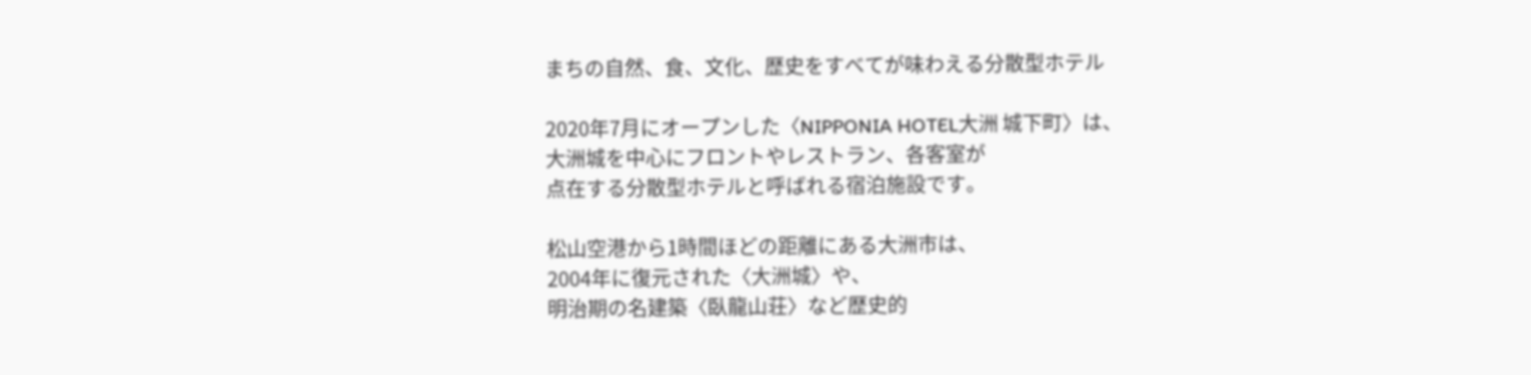まちの自然、食、文化、歴史をすべてが味わえる分散型ホテル

2020年7月にオープンした〈NIPPONIA HOTEL大洲 城下町〉は、
大洲城を中心にフロントやレストラン、各客室が
点在する分散型ホテルと呼ばれる宿泊施設です。

松山空港から1時間ほどの距離にある大洲市は、
2004年に復元された〈大洲城〉や、
明治期の名建築〈臥龍山荘〉など歴史的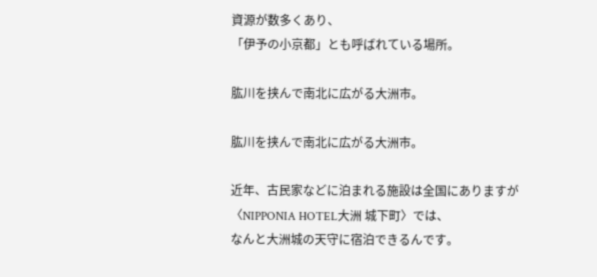資源が数多くあり、
「伊予の小京都」とも呼ばれている場所。

肱川を挟んで南北に広がる大洲市。

肱川を挟んで南北に広がる大洲市。

近年、古民家などに泊まれる施設は全国にありますが
〈NIPPONIA HOTEL大洲 城下町〉では、
なんと大洲城の天守に宿泊できるんです。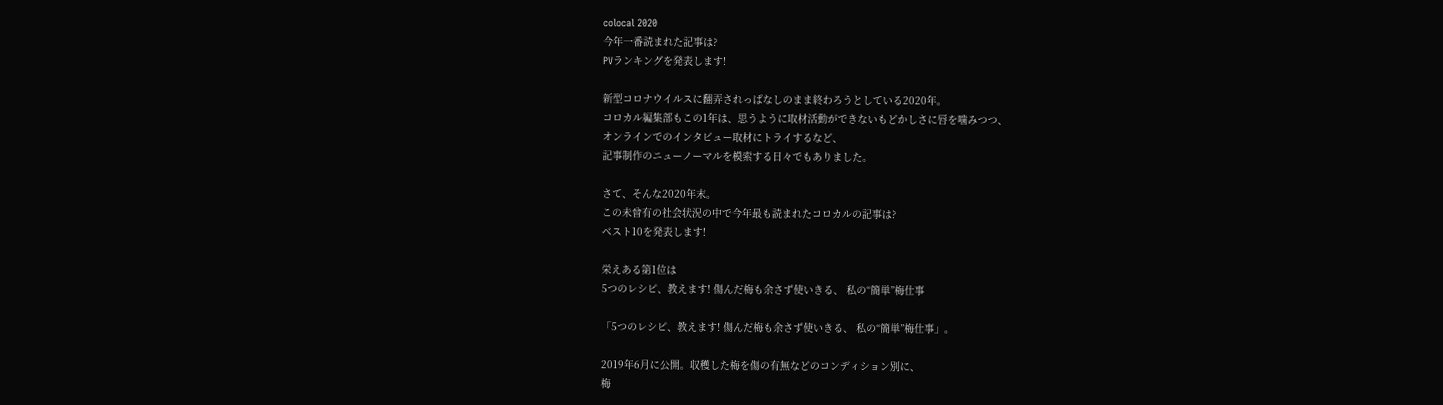colocal 2020
今年一番読まれた記事は?
PVランキングを発表します!

新型コロナウイルスに翻弄されっぱなしのまま終わろうとしている2020年。
コロカル編集部もこの1年は、思うように取材活動ができないもどかしさに唇を噛みつつ、
オンラインでのインタビュー取材にトライするなど、
記事制作のニューノーマルを模索する日々でもありました。

さて、そんな2020年末。
この未曾有の社会状況の中で今年最も読まれたコロカルの記事は?
ベスト10を発表します!

栄えある第1位は
5つのレシピ、教えます! 傷んだ梅も余さず使いきる、 私の“簡単”梅仕事

「5つのレシピ、教えます! 傷んだ梅も余さず使いきる、 私の“簡単”梅仕事」。

2019年6月に公開。収穫した梅を傷の有無などのコンディション別に、
梅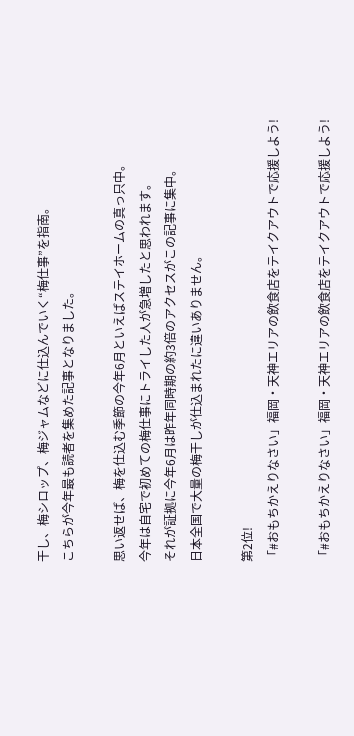干し、梅シロップ、梅ジャムなどに仕込んでいく“梅仕事”を指南。
こちらが今年最も読者を集めた記事となりました。

思い返せば、梅を仕込む季節の今年6月といえばステイホームの真っ只中。
今年は自宅で初めての梅仕事にトライした人が急増したと思われます。
それが証拠に今年6月は昨年同時期の約3倍のアクセスがこの記事に集中。
日本全国で大量の梅干しが仕込まれたに違いありません。

第2位!
「#おもちかえりなさい」福岡・天神エリアの飲食店をテイクアウトで応援しよう!

「#おもちかえりなさい」福岡・天神エリアの飲食店をテイクアウトで応援しよう!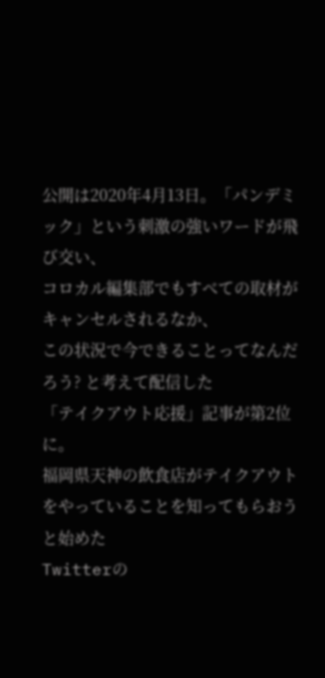公開は2020年4月13日。「パンデミック」という刺激の強いワードが飛び交い、
コロカル編集部でもすべての取材がキャンセルされるなか、
この状況で今できることってなんだろう? と考えて配信した
「テイクアウト応援」記事が第2位に。
福岡県天神の飲食店がテイクアウトをやっていることを知ってもらおうと始めた
Twitterの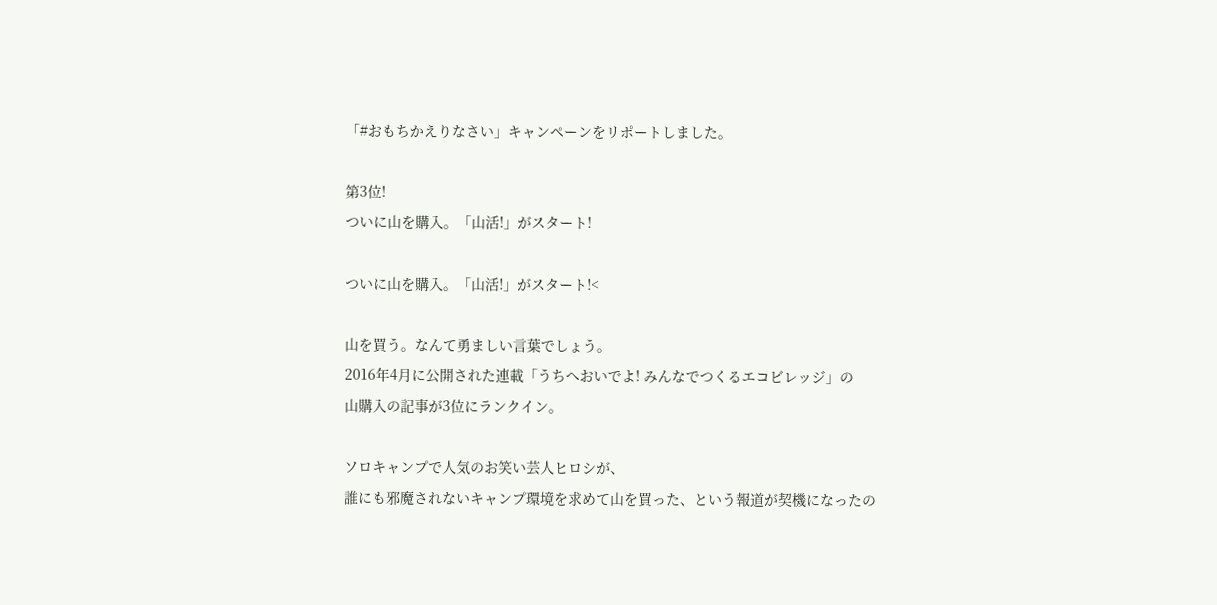「#おもちかえりなさい」キャンペーンをリポートしました。

第3位!
ついに山を購入。「山活!」がスタート!

ついに山を購入。「山活!」がスタート!<

山を買う。なんて勇ましい言葉でしょう。
2016年4月に公開された連載「うちへおいでよ! みんなでつくるエコビレッジ」の
山購入の記事が3位にランクイン。

ソロキャンプで人気のお笑い芸人ヒロシが、
誰にも邪魔されないキャンプ環境を求めて山を買った、という報道が契機になったの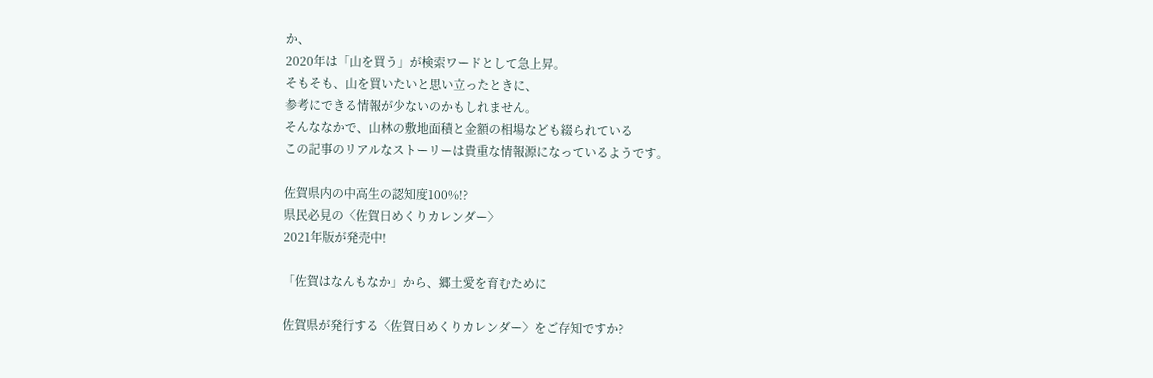か、
2020年は「山を買う」が検索ワードとして急上昇。
そもそも、山を買いたいと思い立ったときに、
参考にできる情報が少ないのかもしれません。
そんななかで、山林の敷地面積と金額の相場なども綴られている
この記事のリアルなストーリーは貴重な情報源になっているようです。

佐賀県内の中高生の認知度100%!?
県民必見の〈佐賀日めくりカレンダー〉
2021年版が発売中!

「佐賀はなんもなか」から、郷土愛を育むために

佐賀県が発行する〈佐賀日めくりカレンダー〉をご存知ですか?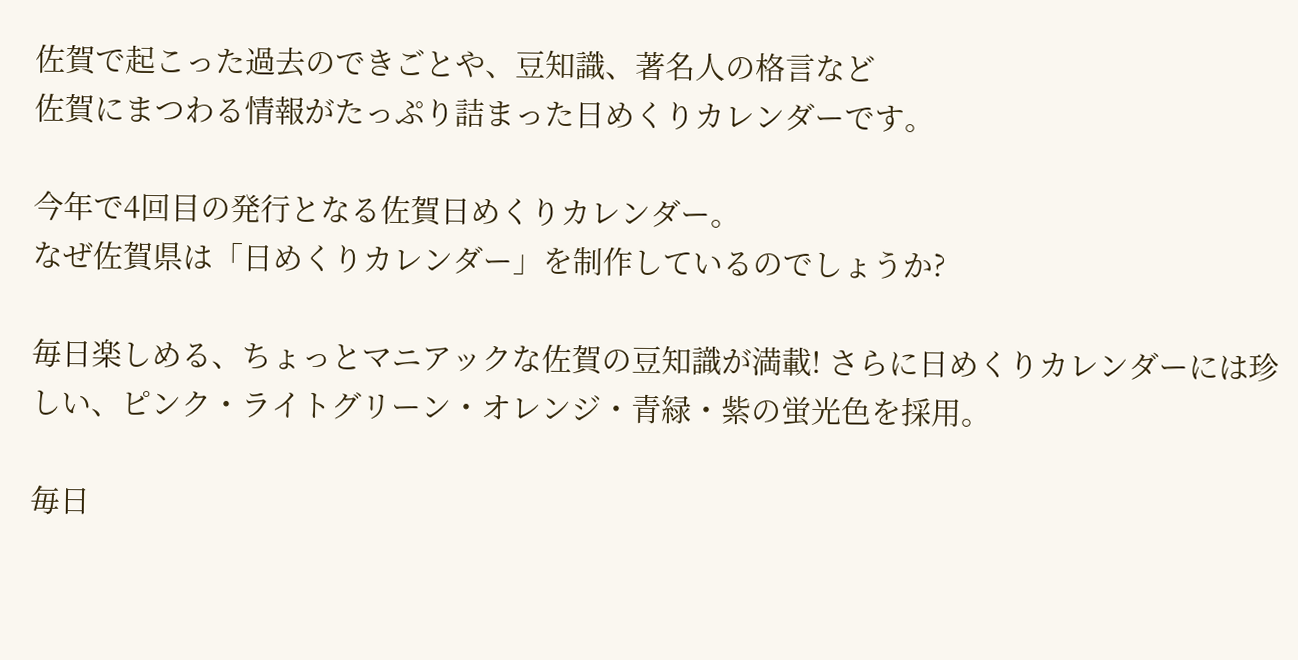佐賀で起こった過去のできごとや、豆知識、著名人の格言など
佐賀にまつわる情報がたっぷり詰まった日めくりカレンダーです。

今年で4回目の発行となる佐賀日めくりカレンダー。
なぜ佐賀県は「日めくりカレンダー」を制作しているのでしょうか?

毎日楽しめる、ちょっとマニアックな佐賀の豆知識が満載! さらに日めくりカレンダーには珍しい、ピンク・ライトグリーン・オレンジ・青緑・紫の蛍光色を採用。

毎日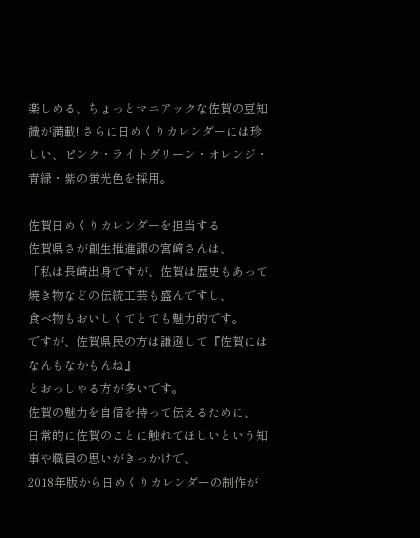楽しめる、ちょっとマニアックな佐賀の豆知識が満載! さらに日めくりカレンダーには珍しい、ピンク・ライトグリーン・オレンジ・青緑・紫の蛍光色を採用。

佐賀日めくりカレンダーを担当する
佐賀県さが創生推進課の宮﨑さんは、
「私は長崎出身ですが、佐賀は歴史もあって焼き物などの伝統工芸も盛んですし、
食べ物もおいしくてとても魅力的です。
ですが、佐賀県民の方は謙遜して『佐賀にはなんもなかもんね』
とおっしゃる方が多いです。
佐賀の魅力を自信を持って伝えるために、
日常的に佐賀のことに触れてほしいという知事や職員の思いがきっかけで、
2018年版から日めくりカレンダーの制作が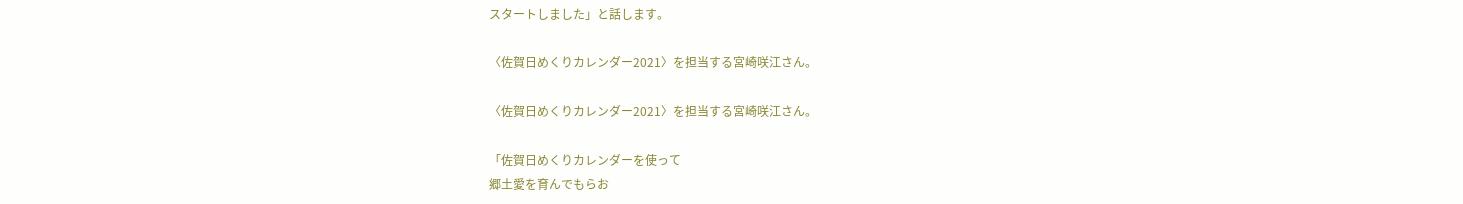スタートしました」と話します。

〈佐賀日めくりカレンダー2021〉を担当する宮崎咲江さん。

〈佐賀日めくりカレンダー2021〉を担当する宮崎咲江さん。

「佐賀日めくりカレンダーを使って
郷土愛を育んでもらお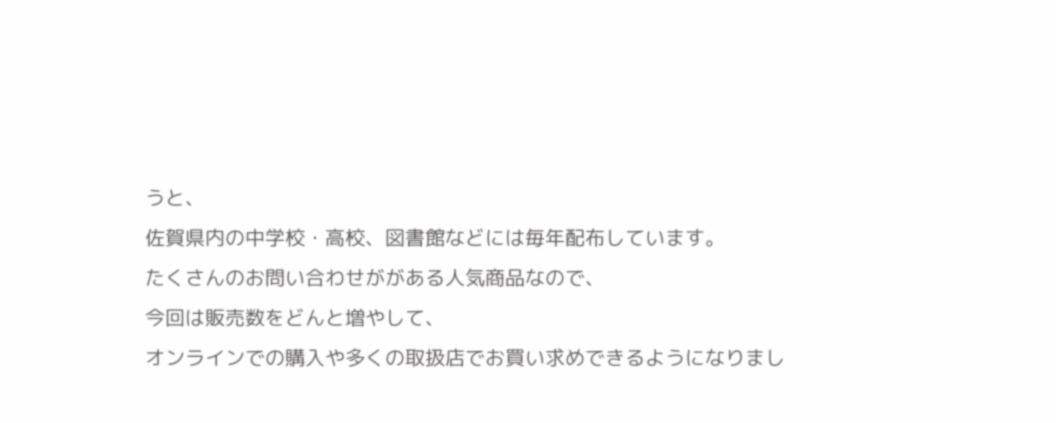うと、
佐賀県内の中学校・高校、図書館などには毎年配布しています。
たくさんのお問い合わせががある人気商品なので、
今回は販売数をどんと増やして、
オンラインでの購入や多くの取扱店でお買い求めできるようになりまし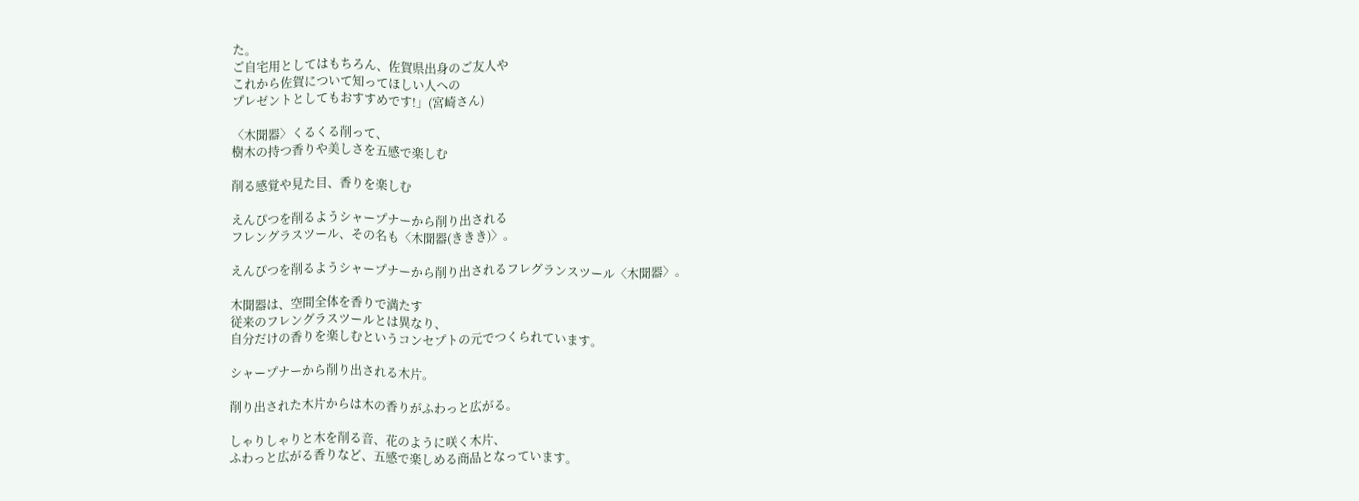た。
ご自宅用としてはもちろん、佐賀県出身のご友人や
これから佐賀について知ってほしい人への
プレゼントとしてもおすすめです!」(宮崎さん)

〈木聞器〉くるくる削って、
樹木の持つ香りや美しさを五感で楽しむ

削る感覚や見た目、香りを楽しむ

えんぴつを削るようシャープナーから削り出される
フレングラスツール、その名も〈木聞器(ききき)〉。

えんぴつを削るようシャープナーから削り出されるフレグランスツール〈木聞器〉。

木聞器は、空間全体を香りで満たす
従来のフレングラスツールとは異なり、
自分だけの香りを楽しむというコンセプトの元でつくられています。

シャープナーから削り出される木片。

削り出された木片からは木の香りがふわっと広がる。

しゃりしゃりと木を削る音、花のように咲く木片、
ふわっと広がる香りなど、五感で楽しめる商品となっています。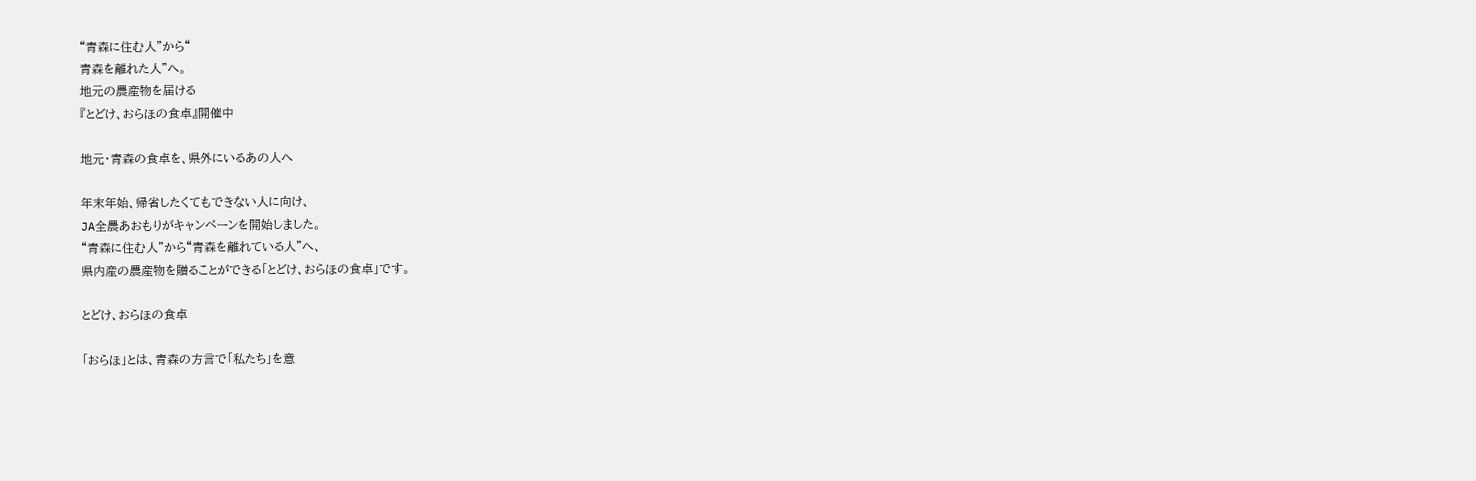“青森に住む人”から“
青森を離れた人”へ。
地元の農産物を届ける
『とどけ、おらほの食卓』開催中

地元・青森の食卓を、県外にいるあの人へ

年末年始、帰省したくてもできない人に向け、
JA全農あおもりがキャンペーンを開始しました。
“青森に住む人”から“青森を離れている人”へ、
県内産の農産物を贈ることができる「とどけ、おらほの食卓」です。

とどけ、おらほの食卓

「おらほ」とは、青森の方言で「私たち」を意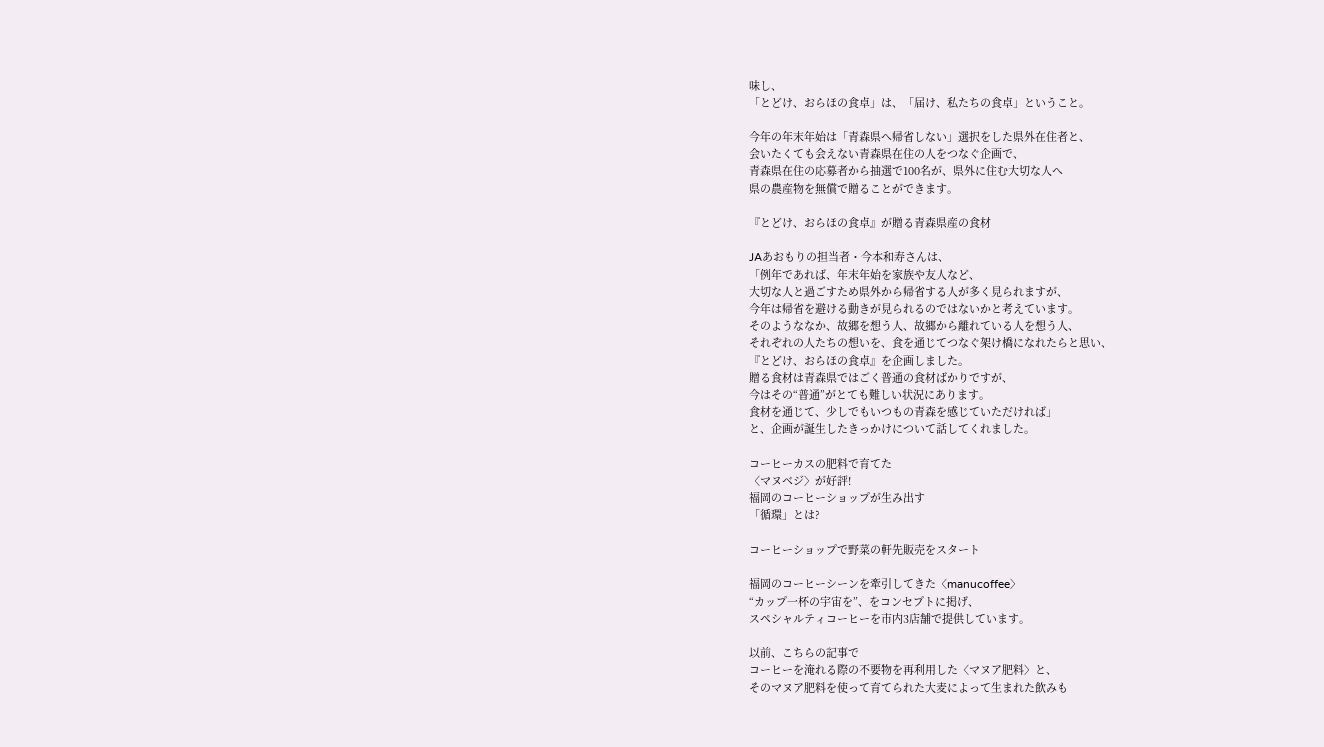味し、
「とどけ、おらほの食卓」は、「届け、私たちの食卓」ということ。

今年の年末年始は「青森県へ帰省しない」選択をした県外在住者と、
会いたくても会えない青森県在住の人をつなぐ企画で、
青森県在住の応募者から抽選で100名が、県外に住む大切な人へ
県の農産物を無償で贈ることができます。

『とどけ、おらほの食卓』が贈る青森県産の食材

JAあおもりの担当者・今本和寿さんは、
「例年であれば、年末年始を家族や友人など、
大切な人と過ごすため県外から帰省する人が多く見られますが、
今年は帰省を避ける動きが見られるのではないかと考えています。
そのようななか、故郷を想う人、故郷から離れている人を想う人、
それぞれの人たちの想いを、食を通じてつなぐ架け橋になれたらと思い、
『とどけ、おらほの食卓』を企画しました。
贈る食材は青森県ではごく普通の食材ばかりですが、
今はその“普通”がとても難しい状況にあります。
食材を通じて、少しでもいつもの青森を感じていただければ」
と、企画が誕生したきっかけについて話してくれました。

コーヒーカスの肥料で育てた
〈マヌベジ〉が好評!
福岡のコーヒーショップが生み出す
「循環」とは?

コーヒーショップで野菜の軒先販売をスタート

福岡のコーヒーシーンを牽引してきた〈manucoffee〉
“カップ一杯の宇宙を”、をコンセプトに掲げ、
スペシャルティコーヒーを市内3店舗で提供しています。

以前、こちらの記事で
コーヒーを淹れる際の不要物を再利用した〈マヌア肥料〉と、
そのマヌア肥料を使って育てられた大麦によって生まれた飲みも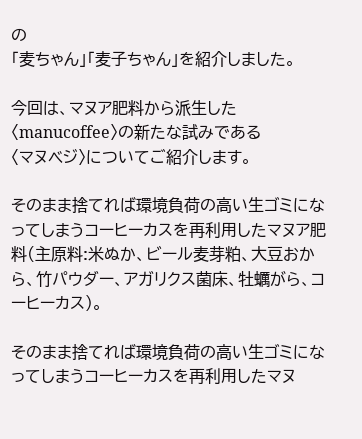の
「麦ちゃん」「麦子ちゃん」を紹介しました。

今回は、マヌア肥料から派生した〈manucoffee〉の新たな試みである
〈マヌベジ〉についてご紹介します。

そのまま捨てれば環境負荷の高い生ゴミになってしまうコーヒーカスを再利用したマヌア肥料(主原料:米ぬか、ビール麦芽粕、大豆おから、竹パウダー、アガリクス菌床、牡蠣がら、コーヒーカス)。

そのまま捨てれば環境負荷の高い生ゴミになってしまうコーヒーカスを再利用したマヌ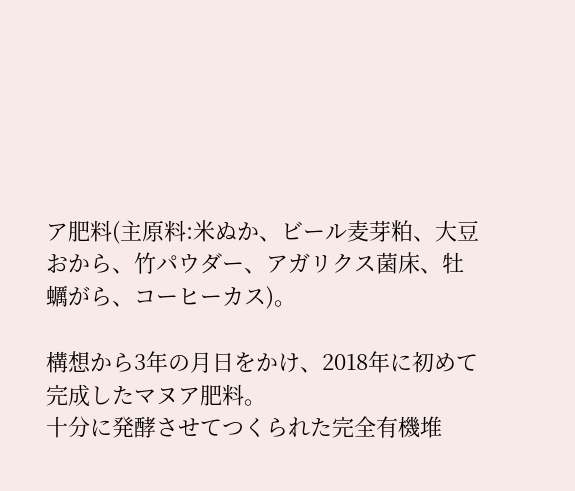ア肥料(主原料:米ぬか、ビール麦芽粕、大豆おから、竹パウダー、アガリクス菌床、牡蠣がら、コーヒーカス)。

構想から3年の月日をかけ、2018年に初めて完成したマヌア肥料。
十分に発酵させてつくられた完全有機堆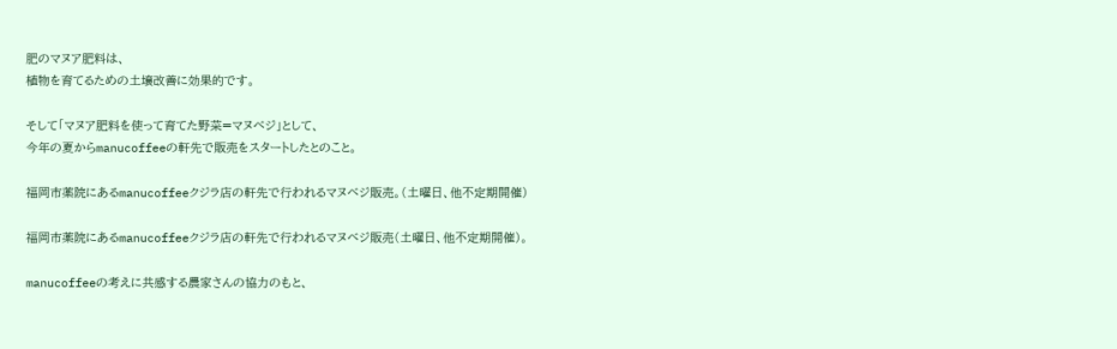肥のマヌア肥料は、
植物を育てるための土壌改善に効果的です。

そして「マヌア肥料を使って育てた野菜=マヌベジ」として、
今年の夏からmanucoffeeの軒先で販売をスタートしたとのこと。

福岡市薬院にあるmanucoffeeクジラ店の軒先で行われるマヌベジ販売。(土曜日、他不定期開催)

福岡市薬院にあるmanucoffeeクジラ店の軒先で行われるマヌベジ販売(土曜日、他不定期開催)。

manucoffeeの考えに共感する農家さんの協力のもと、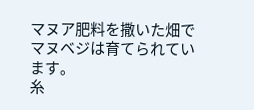マヌア肥料を撒いた畑でマヌベジは育てられています。
糸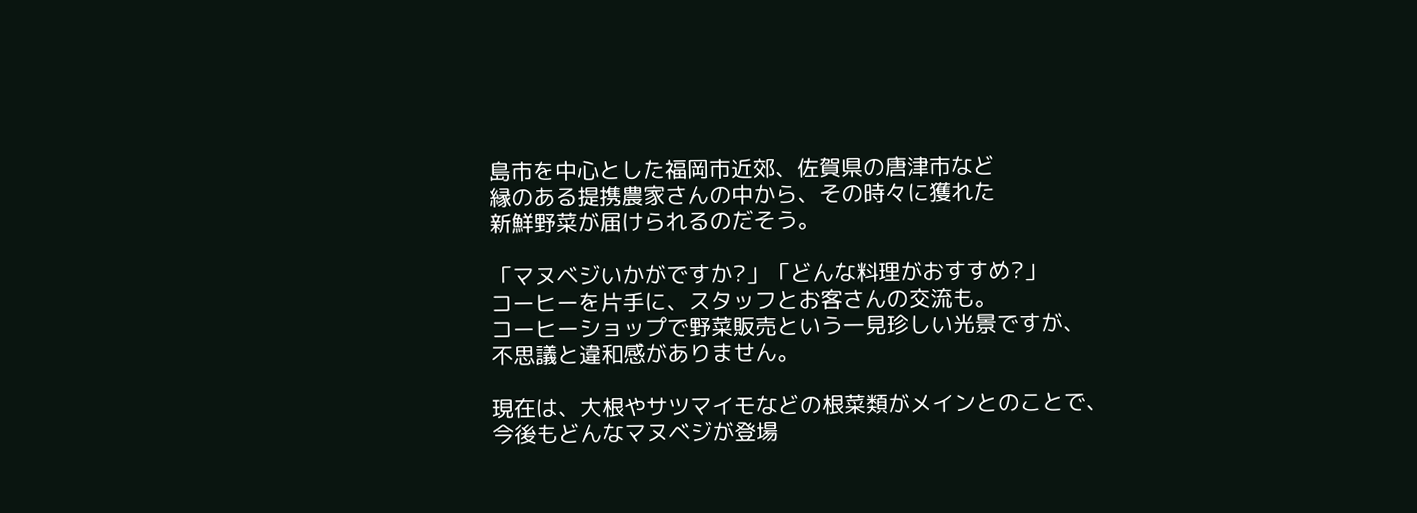島市を中心とした福岡市近郊、佐賀県の唐津市など
縁のある提携農家さんの中から、その時々に獲れた
新鮮野菜が届けられるのだそう。

「マヌベジいかがですか?」「どんな料理がおすすめ?」
コーヒーを片手に、スタッフとお客さんの交流も。
コーヒーショップで野菜販売という一見珍しい光景ですが、
不思議と違和感がありません。

現在は、大根やサツマイモなどの根菜類がメインとのことで、
今後もどんなマヌベジが登場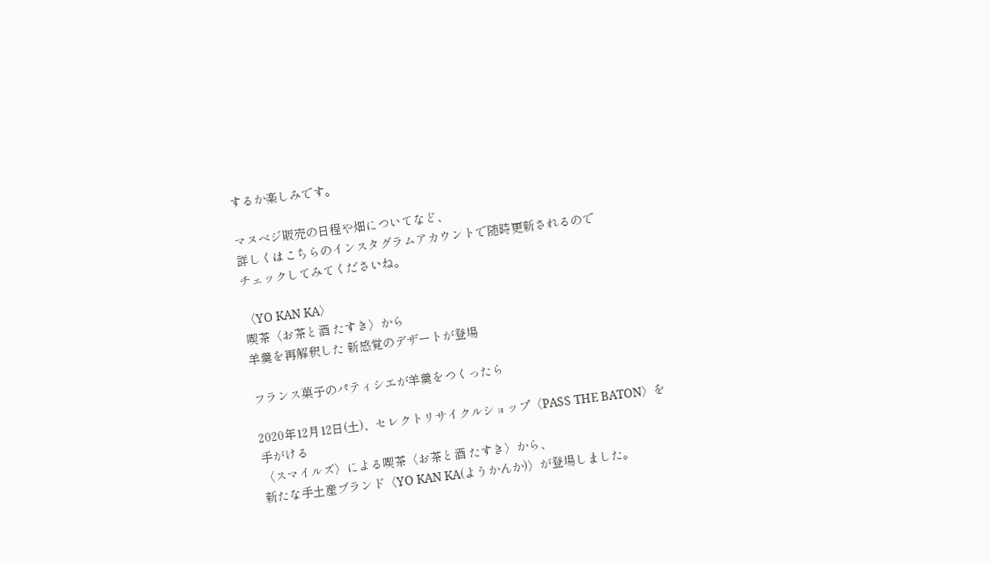するか楽しみです。

マヌベジ販売の日程や畑についてなど、
詳しくはこちらのインスタグラムアカウントで随時更新されるので
チェックしてみてくださいね。

〈YO KAN KA〉
喫茶〈お茶と酒 たすき〉から
羊羹を再解釈した 新感覚のデザートが登場

フランス菓子のパティシエが羊羹をつくったら

2020年12月12日(土)、セレクトリサイクルショップ〈PASS THE BATON〉を手がける
〈スマイルズ〉による喫茶〈お茶と酒 たすき〉から、
新たな手土産ブランド〈YO KAN KA(ようかんか)〉が登場しました。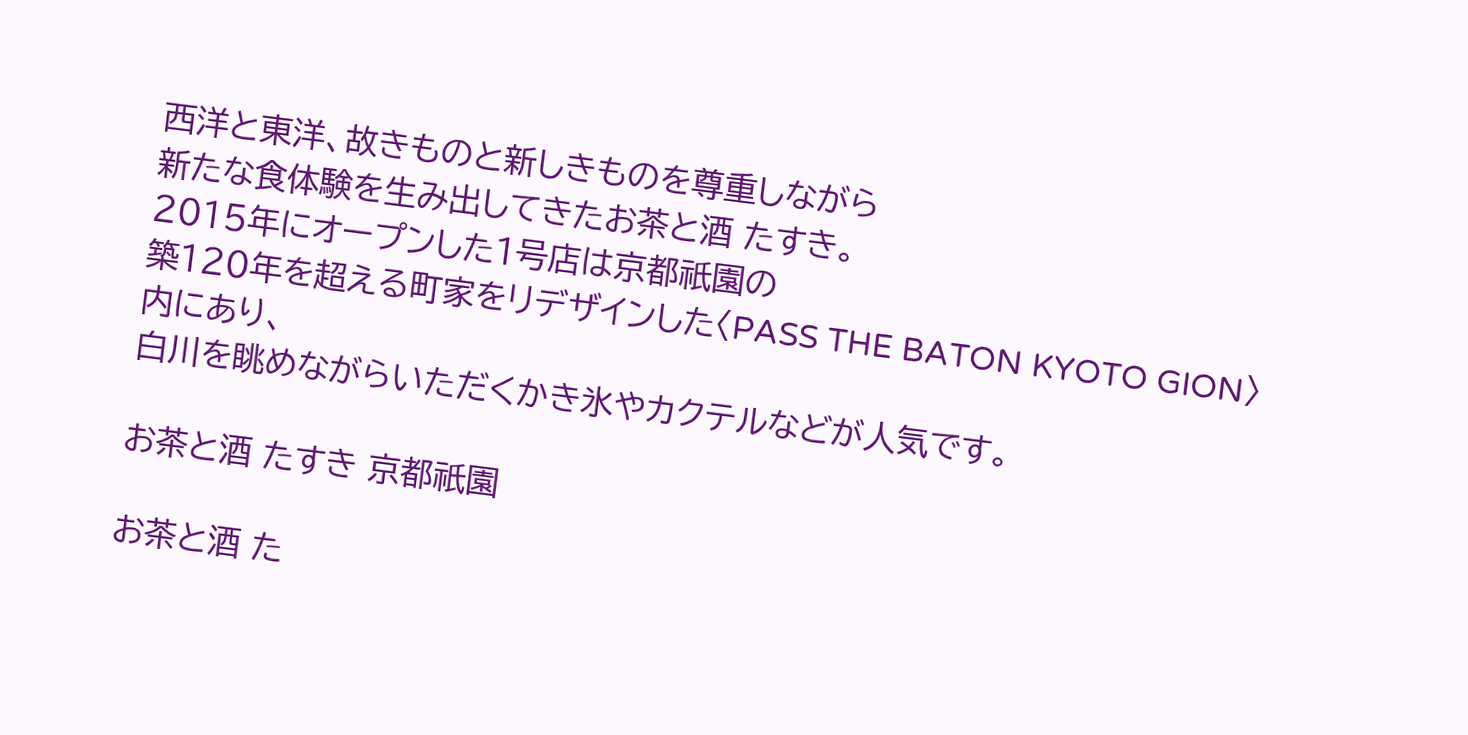西洋と東洋、故きものと新しきものを尊重しながら
新たな食体験を生み出してきたお茶と酒 たすき。
2015年にオープンした1号店は京都祇園の
築120年を超える町家をリデザインした〈PASS THE BATON KYOTO GION〉内にあり、
白川を眺めながらいただくかき氷やカクテルなどが人気です。

お茶と酒 たすき 京都祇園

お茶と酒 た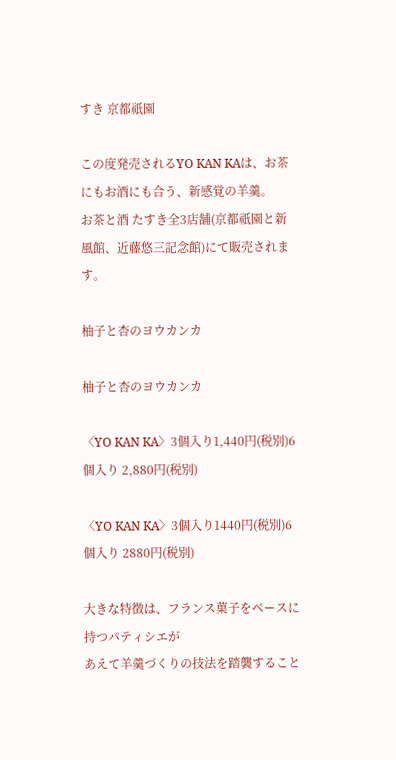すき 京都祇園

この度発売されるYO KAN KAは、お茶にもお酒にも合う、新感覚の羊羹。
お茶と酒 たすき全3店舗(京都祇園と新風館、近藤悠三記念館)にて販売されます。

柚子と杏のヨウカンカ

柚子と杏のヨウカンカ

〈YO KAN KA〉3個入り1,440円(税別)6個入り 2,880円(税別)

〈YO KAN KA〉3個入り1440円(税別)6個入り 2880円(税別)

大きな特徴は、フランス菓子をベースに持つパティシエが
あえて羊羹づくりの技法を踏襲すること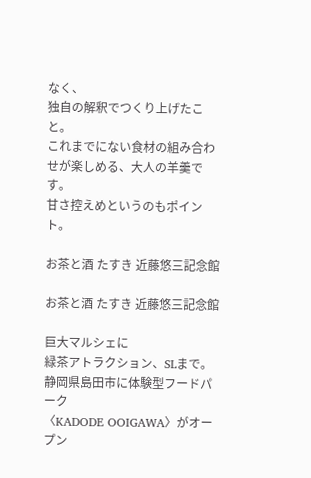なく、
独自の解釈でつくり上げたこと。
これまでにない食材の組み合わせが楽しめる、大人の羊羹です。
甘さ控えめというのもポイント。

お茶と酒 たすき 近藤悠三記念館

お茶と酒 たすき 近藤悠三記念館

巨大マルシェに
緑茶アトラクション、SLまで。
静岡県島田市に体験型フードパーク
〈KADODE OOIGAWA〉がオープン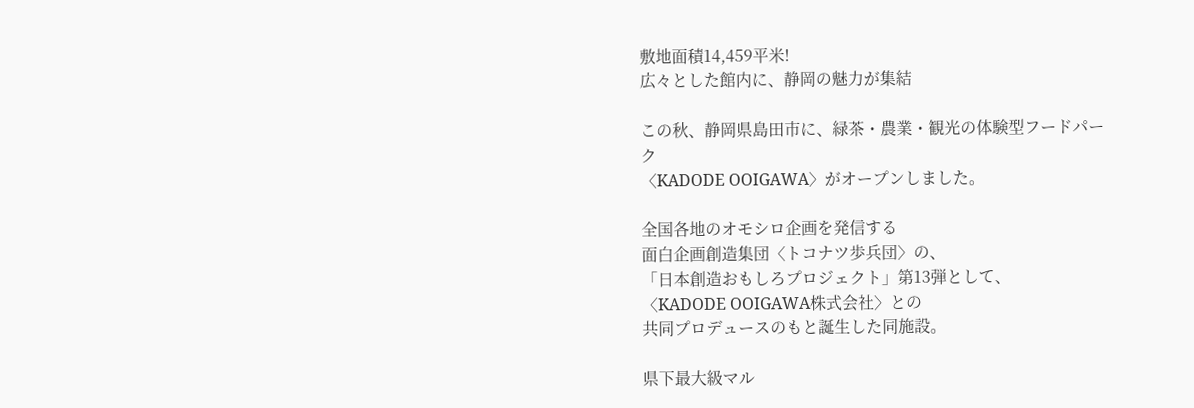敷地面積14,459平米!
広々とした館内に、静岡の魅力が集結

この秋、静岡県島田市に、緑茶・農業・観光の体験型フードパーク
〈KADODE OOIGAWA〉がオープンしました。

全国各地のオモシロ企画を発信する
面白企画創造集団〈トコナツ歩兵団〉の、
「日本創造おもしろプロジェクト」第13弾として、
〈KADODE OOIGAWA株式会社〉との
共同プロデュースのもと誕生した同施設。

県下最大級マル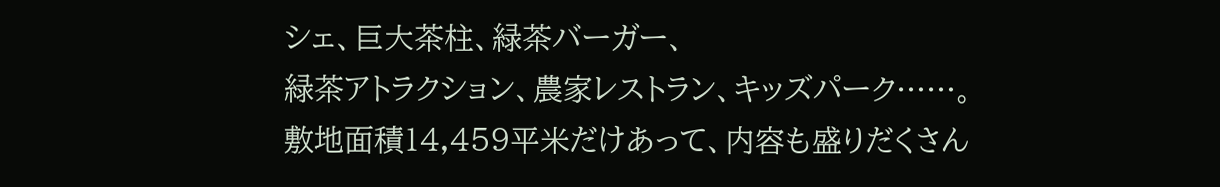シェ、巨大茶柱、緑茶バーガー、
緑茶アトラクション、農家レストラン、キッズパーク……。
敷地面積14,459平米だけあって、内容も盛りだくさん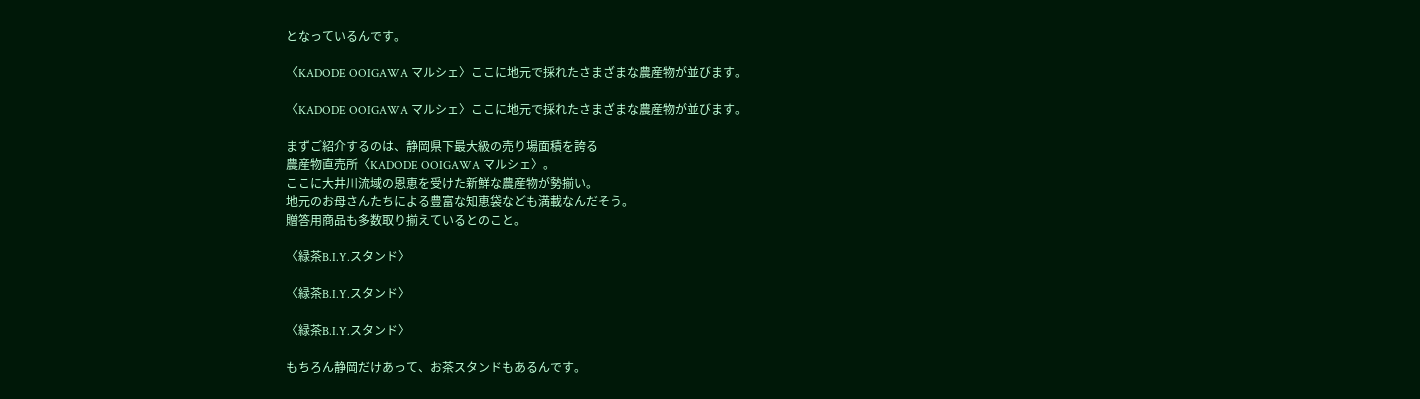となっているんです。

〈KADODE OOIGAWA マルシェ〉ここに地元で採れたさまざまな農産物が並びます。

〈KADODE OOIGAWA マルシェ〉ここに地元で採れたさまざまな農産物が並びます。

まずご紹介するのは、静岡県下最大級の売り場面積を誇る
農産物直売所〈KADODE OOIGAWA マルシェ〉。
ここに大井川流域の恩恵を受けた新鮮な農産物が勢揃い。
地元のお母さんたちによる豊富な知恵袋なども満載なんだそう。
贈答用商品も多数取り揃えているとのこと。

〈緑茶B.I.Y.スタンド〉

〈緑茶B.I.Y.スタンド〉

〈緑茶B.I.Y.スタンド〉

もちろん静岡だけあって、お茶スタンドもあるんです。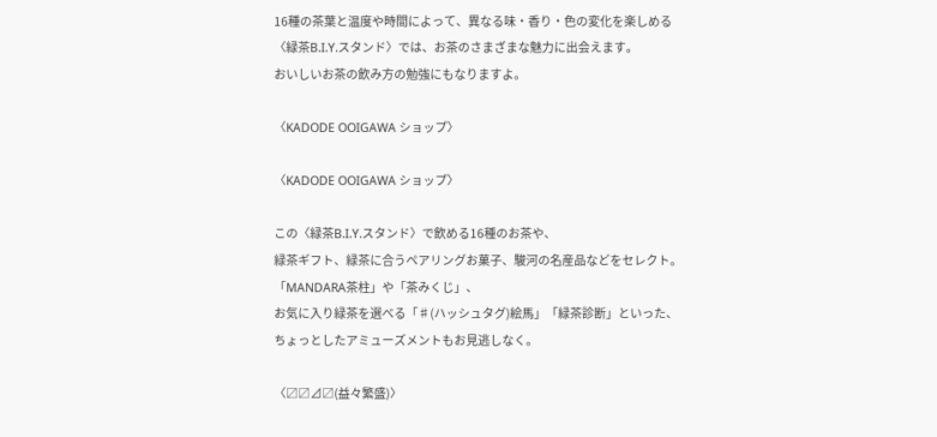16種の茶葉と温度や時間によって、異なる味・香り・色の変化を楽しめる
〈緑茶B.I.Y.スタンド〉では、お茶のさまざまな魅力に出会えます。
おいしいお茶の飲み方の勉強にもなりますよ。

〈KADODE OOIGAWA ショップ〉

〈KADODE OOIGAWA ショップ〉

この〈緑茶B.I.Y.スタンド〉で飲める16種のお茶や、
緑茶ギフト、緑茶に合うペアリングお菓子、駿河の名産品などをセレクト。
「MANDARA茶柱」や「茶みくじ」、
お気に入り緑茶を選べる「♯(ハッシュタグ)絵馬」「緑茶診断」といった、
ちょっとしたアミューズメントもお見逃しなく。

〈〼〼⊿〼(益々繁盛)〉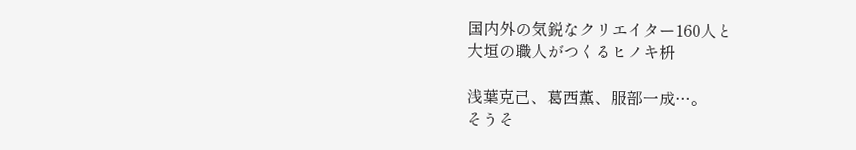国内外の気鋭なクリエイター160人と
大垣の職人がつくるヒノキ枡

浅葉克己、葛西薫、服部一成…。
そうそ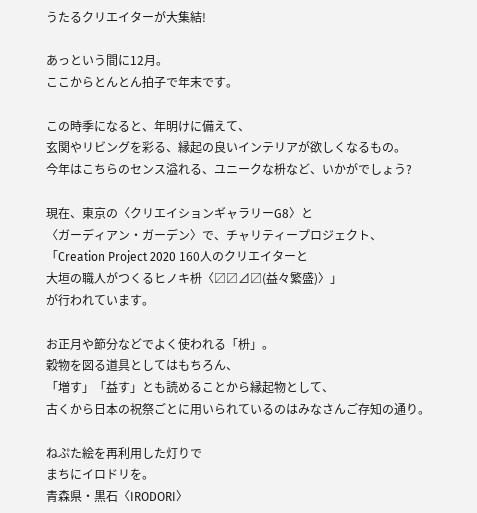うたるクリエイターが大集結!

あっという間に12月。
ここからとんとん拍子で年末です。

この時季になると、年明けに備えて、
玄関やリビングを彩る、縁起の良いインテリアが欲しくなるもの。
今年はこちらのセンス溢れる、ユニークな枡など、いかがでしょう?

現在、東京の〈クリエイションギャラリーG8〉と
〈ガーディアン・ガーデン〉で、チャリティープロジェクト、
「Creation Project 2020 160人のクリエイターと
大垣の職人がつくるヒノキ枡〈〼〼⊿〼(益々繁盛)〉」
が行われています。

お正月や節分などでよく使われる「枡」。
穀物を図る道具としてはもちろん、
「増す」「益す」とも読めることから縁起物として、
古くから日本の祝祭ごとに用いられているのはみなさんご存知の通り。

ねぷた絵を再利用した灯りで
まちにイロドリを。
青森県・黒石〈IRODORI〉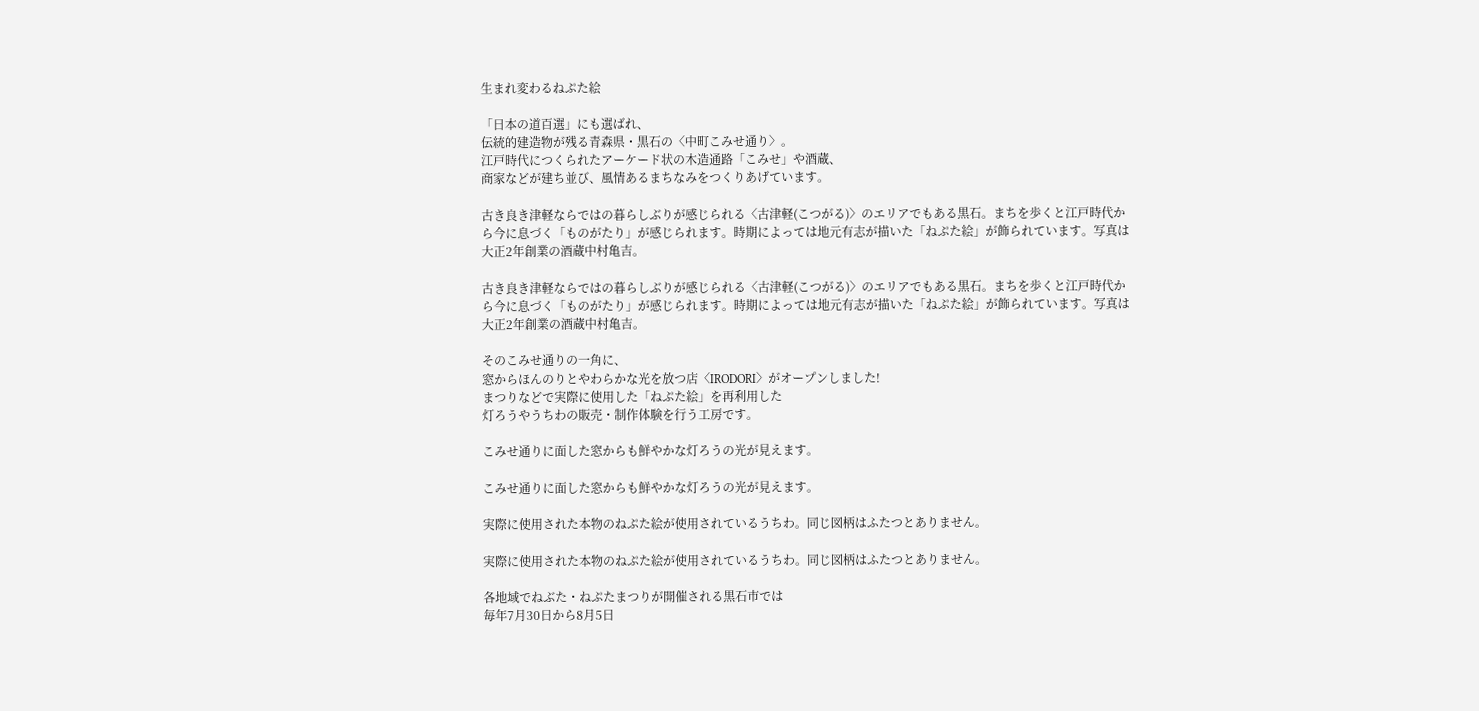生まれ変わるねぷた絵

「日本の道百選」にも選ばれ、
伝統的建造物が残る青森県・黒石の〈中町こみせ通り〉。
江戸時代につくられたアーケード状の木造通路「こみせ」や酒蔵、
商家などが建ち並び、風情あるまちなみをつくりあげています。

古き良き津軽ならではの暮らしぶりが感じられる〈古津軽(こつがる)〉のエリアでもある黒石。まちを歩くと江戸時代から今に息づく「ものがたり」が感じられます。時期によっては地元有志が描いた「ねぷた絵」が飾られています。写真は大正2年創業の酒蔵中村亀吉。

古き良き津軽ならではの暮らしぶりが感じられる〈古津軽(こつがる)〉のエリアでもある黒石。まちを歩くと江戸時代から今に息づく「ものがたり」が感じられます。時期によっては地元有志が描いた「ねぷた絵」が飾られています。写真は大正2年創業の酒蔵中村亀吉。

そのこみせ通りの一角に、
窓からほんのりとやわらかな光を放つ店〈IRODORI〉がオープンしました!
まつりなどで実際に使用した「ねぷた絵」を再利用した
灯ろうやうちわの販売・制作体験を行う工房です。

こみせ通りに面した窓からも鮮やかな灯ろうの光が見えます。

こみせ通りに面した窓からも鮮やかな灯ろうの光が見えます。

実際に使用された本物のねぷた絵が使用されているうちわ。同じ図柄はふたつとありません。

実際に使用された本物のねぷた絵が使用されているうちわ。同じ図柄はふたつとありません。

各地域でねぶた・ねぷたまつりが開催される黒石市では
毎年7月30日から8月5日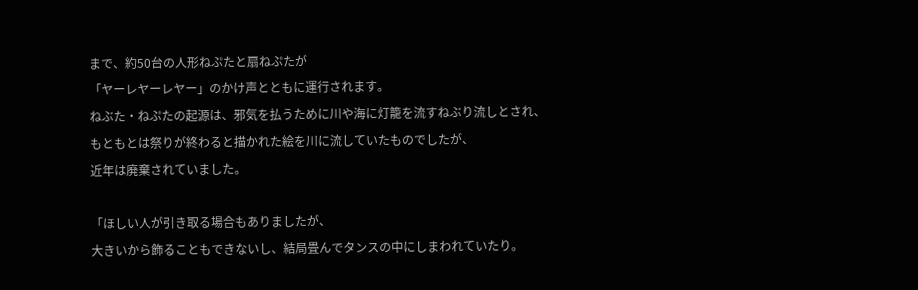まで、約50台の人形ねぷたと扇ねぷたが
「ヤーレヤーレヤー」のかけ声とともに運行されます。
ねぶた・ねぷたの起源は、邪気を払うために川や海に灯籠を流すねぶり流しとされ、
もともとは祭りが終わると描かれた絵を川に流していたものでしたが、
近年は廃棄されていました。

「ほしい人が引き取る場合もありましたが、
大きいから飾ることもできないし、結局畳んでタンスの中にしまわれていたり。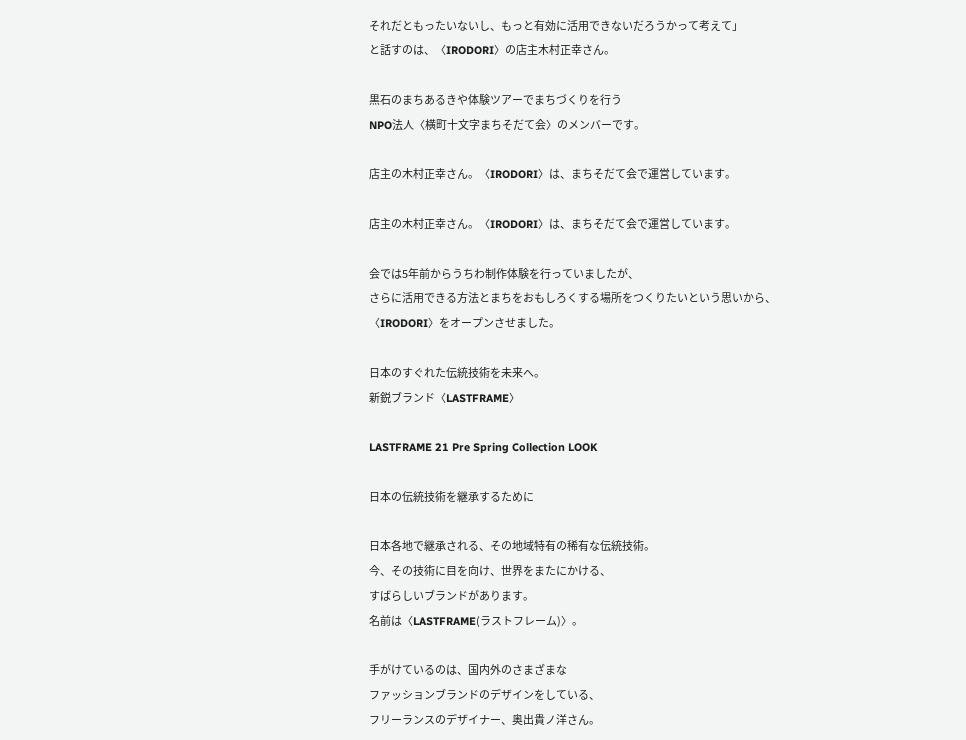それだともったいないし、もっと有効に活用できないだろうかって考えて」
と話すのは、〈IRODORI〉の店主木村正幸さん。

黒石のまちあるきや体験ツアーでまちづくりを行う
NPO法人〈横町十文字まちそだて会〉のメンバーです。

店主の木村正幸さん。〈IRODORI〉は、まちそだて会で運営しています。

店主の木村正幸さん。〈IRODORI〉は、まちそだて会で運営しています。

会では5年前からうちわ制作体験を行っていましたが、
さらに活用できる方法とまちをおもしろくする場所をつくりたいという思いから、
〈IRODORI〉をオープンさせました。

日本のすぐれた伝統技術を未来へ。
新鋭ブランド〈LASTFRAME〉

LASTFRAME 21 Pre Spring Collection LOOK

日本の伝統技術を継承するために

日本各地で継承される、その地域特有の稀有な伝統技術。
今、その技術に目を向け、世界をまたにかける、
すばらしいブランドがあります。
名前は〈LASTFRAME(ラストフレーム)〉。

手がけているのは、国内外のさまざまな
ファッションブランドのデザインをしている、
フリーランスのデザイナー、奥出貴ノ洋さん。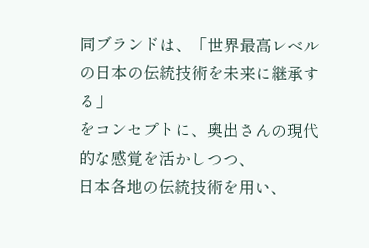同ブランドは、「世界最高レベルの日本の伝統技術を未来に継承する」
をコンセプトに、奥出さんの現代的な感覚を活かしつつ、
日本各地の伝統技術を用い、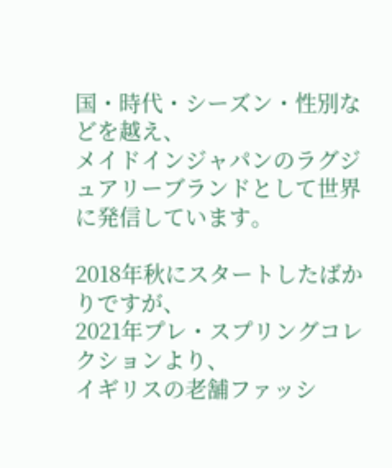国・時代・シーズン・性別などを越え、
メイドインジャパンのラグジュアリーブランドとして世界に発信しています。

2018年秋にスタートしたばかりですが、
2021年プレ・スプリングコレクションより、
イギリスの老舗ファッシ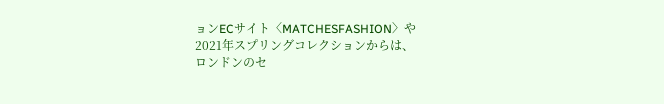ョンECサイト〈MATCHESFASHION〉や
2021年スプリングコレクションからは、
ロンドンのセ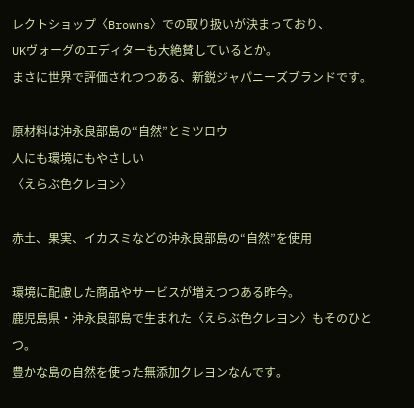レクトショップ〈Browns〉での取り扱いが決まっており、
UKヴォーグのエディターも大絶賛しているとか。
まさに世界で評価されつつある、新鋭ジャパニーズブランドです。

原材料は沖永良部島の“自然”とミツロウ
人にも環境にもやさしい
〈えらぶ色クレヨン〉

赤土、果実、イカスミなどの沖永良部島の“自然”を使用

環境に配慮した商品やサービスが増えつつある昨今。
鹿児島県・沖永良部島で生まれた〈えらぶ色クレヨン〉もそのひとつ。
豊かな島の自然を使った無添加クレヨンなんです。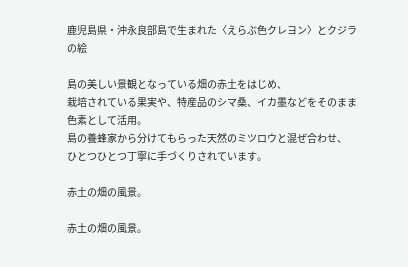鹿児島県・沖永良部島で生まれた〈えらぶ色クレヨン〉とクジラの絵

島の美しい景観となっている畑の赤土をはじめ、
栽培されている果実や、特産品のシマ桑、イカ墨などをそのまま色素として活用。
島の養蜂家から分けてもらった天然のミツロウと混ぜ合わせ、
ひとつひとつ丁寧に手づくりされています。

赤土の畑の風景。

赤土の畑の風景。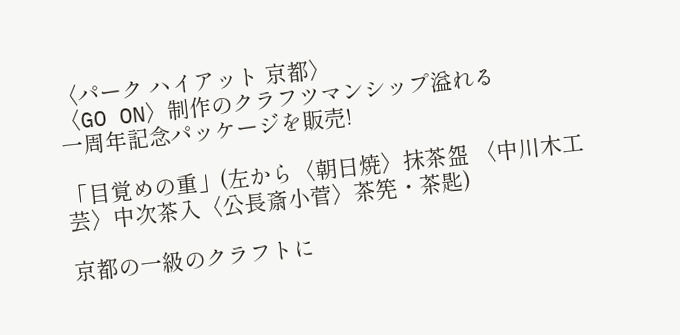〈パーク ハイアット 京都〉
〈GO ON〉制作のクラフツマンシップ溢れる
一周年記念パッケージを販売!

「目覚めの重」(左から〈朝日焼〉抹茶盌 〈中川木工芸〉中次茶入〈公長斎小菅〉茶筅・茶匙)

京都の一級のクラフトに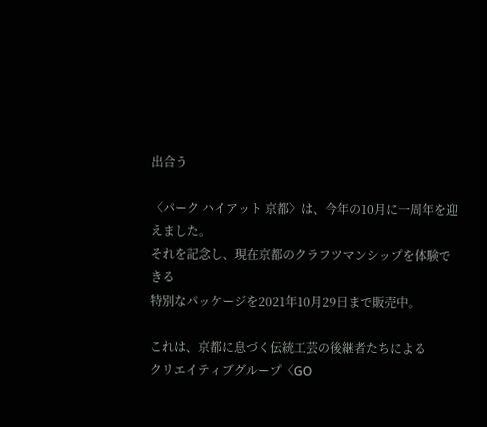出合う

〈パーク ハイアット 京都〉は、今年の10月に一周年を迎えました。
それを記念し、現在京都のクラフツマンシップを体験できる
特別なパッケージを2021年10月29日まで販売中。

これは、京都に息づく伝統工芸の後継者たちによる
クリエイティブグループ〈GO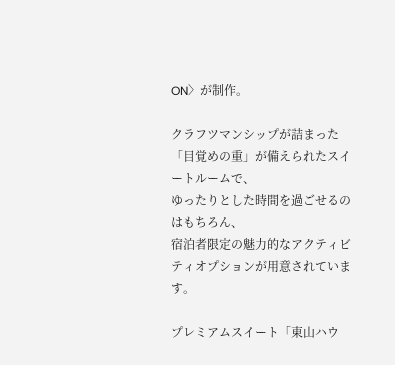ON〉が制作。

クラフツマンシップが詰まった
「目覚めの重」が備えられたスイートルームで、
ゆったりとした時間を過ごせるのはもちろん、
宿泊者限定の魅力的なアクティビティオプションが用意されています。

プレミアムスイート「東山ハウ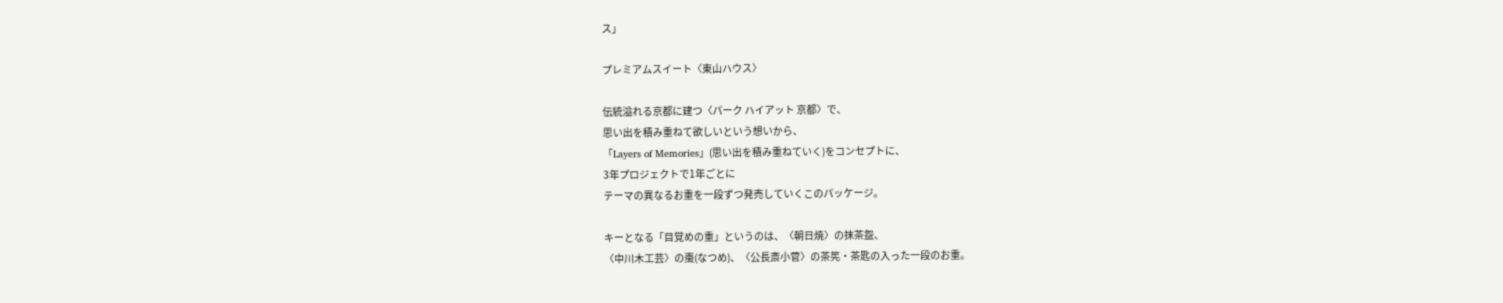ス」

プレミアムスイート〈東山ハウス〉

伝統溢れる京都に建つ〈パーク ハイアット 京都〉で、
思い出を積み重ねて欲しいという想いから、
「Layers of Memories」(思い出を積み重ねていく)をコンセプトに、
3年プロジェクトで1年ごとに
テーマの異なるお重を一段ずつ発売していくこのパッケージ。

キーとなる「目覚めの重」というのは、〈朝日焼〉の抹茶盌、
〈中川木工芸〉の棗(なつめ)、〈公長斎小菅〉の茶筅・茶匙の入った一段のお重。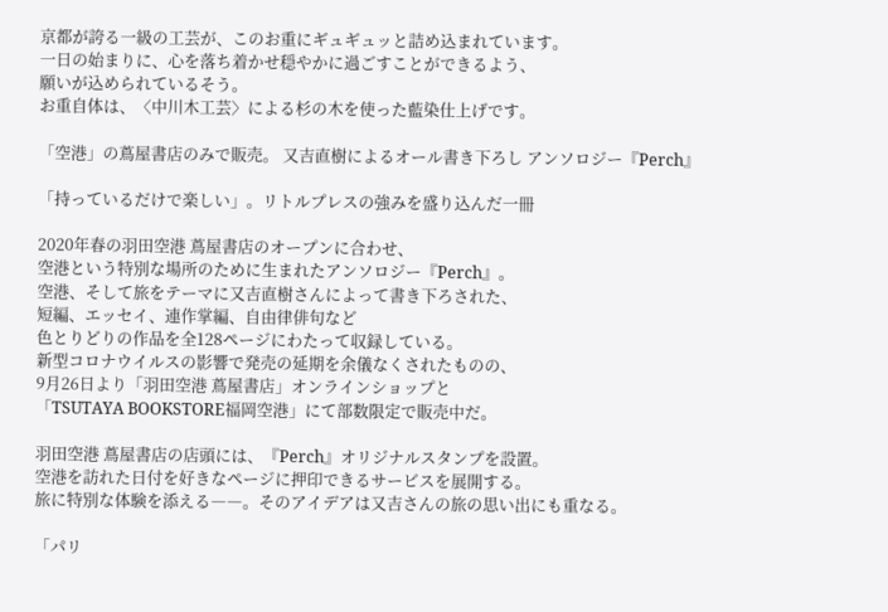京都が誇る一級の工芸が、このお重にギュギュッと詰め込まれています。
一日の始まりに、心を落ち着かせ穏やかに過ごすことができるよう、
願いが込められているそう。
お重自体は、〈中川木工芸〉による杉の木を使った藍染仕上げです。

「空港」の蔦屋書店のみで販売。 又吉直樹によるオール書き下ろし アンソロジー『Perch』

「持っているだけで楽しい」。リトルプレスの強みを盛り込んだ一冊

2020年春の羽田空港 蔦屋書店のオープンに合わせ、
空港という特別な場所のために生まれたアンソロジー『Perch』。
空港、そして旅をテーマに又吉直樹さんによって書き下ろされた、
短編、エッセイ、連作掌編、自由律俳句など
色とりどりの作品を全128ページにわたって収録している。
新型コロナウイルスの影響で発売の延期を余儀なくされたものの、
9月26日より「羽田空港 蔦屋書店」オンラインショップと
「TSUTAYA BOOKSTORE福岡空港」にて部数限定で販売中だ。

羽田空港 蔦屋書店の店頭には、『Perch』オリジナルスタンプを設置。
空港を訪れた日付を好きなページに押印できるサービスを展開する。
旅に特別な体験を添える――。そのアイデアは又吉さんの旅の思い出にも重なる。

「パリ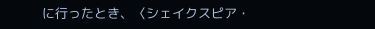に行ったとき、〈シェイクスピア・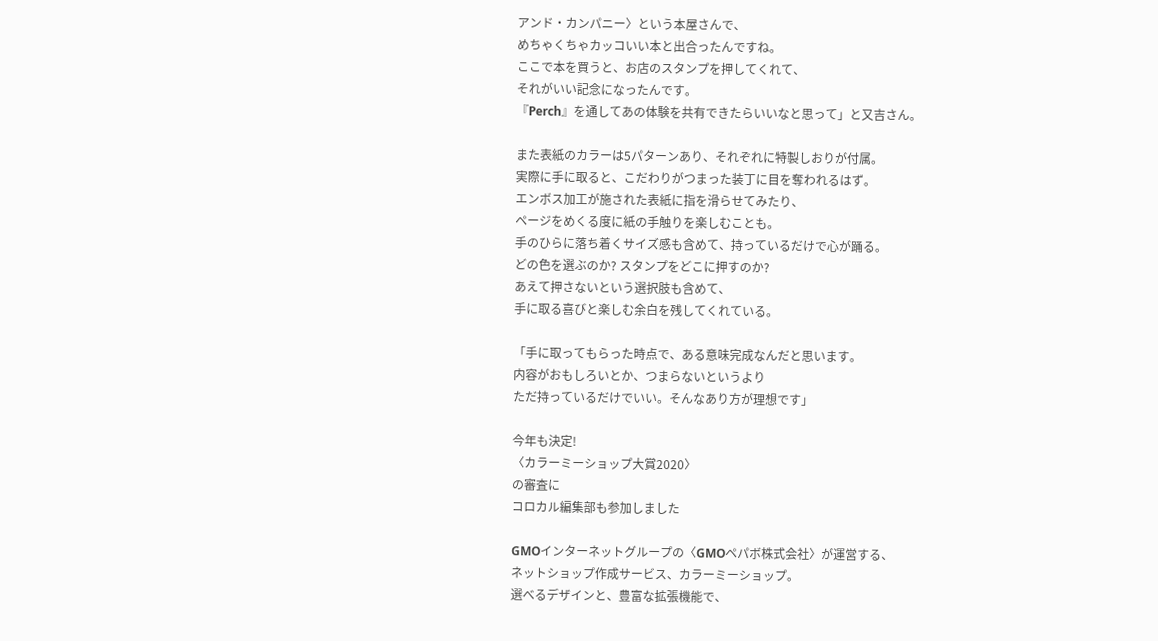アンド・カンパニー〉という本屋さんで、
めちゃくちゃカッコいい本と出合ったんですね。
ここで本を買うと、お店のスタンプを押してくれて、
それがいい記念になったんです。
『Perch』を通してあの体験を共有できたらいいなと思って」と又吉さん。

また表紙のカラーは5パターンあり、それぞれに特製しおりが付属。
実際に手に取ると、こだわりがつまった装丁に目を奪われるはず。
エンボス加工が施された表紙に指を滑らせてみたり、
ページをめくる度に紙の手触りを楽しむことも。
手のひらに落ち着くサイズ感も含めて、持っているだけで心が踊る。
どの色を選ぶのか? スタンプをどこに押すのか?
あえて押さないという選択肢も含めて、
手に取る喜びと楽しむ余白を残してくれている。

「手に取ってもらった時点で、ある意味完成なんだと思います。
内容がおもしろいとか、つまらないというより
ただ持っているだけでいい。そんなあり方が理想です」

今年も決定!
〈カラーミーショップ大賞2020〉
の審査に
コロカル編集部も参加しました

GMOインターネットグループの〈GMOペパボ株式会社〉が運営する、
ネットショップ作成サービス、カラーミーショップ。
選べるデザインと、豊富な拡張機能で、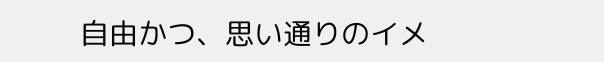自由かつ、思い通りのイメ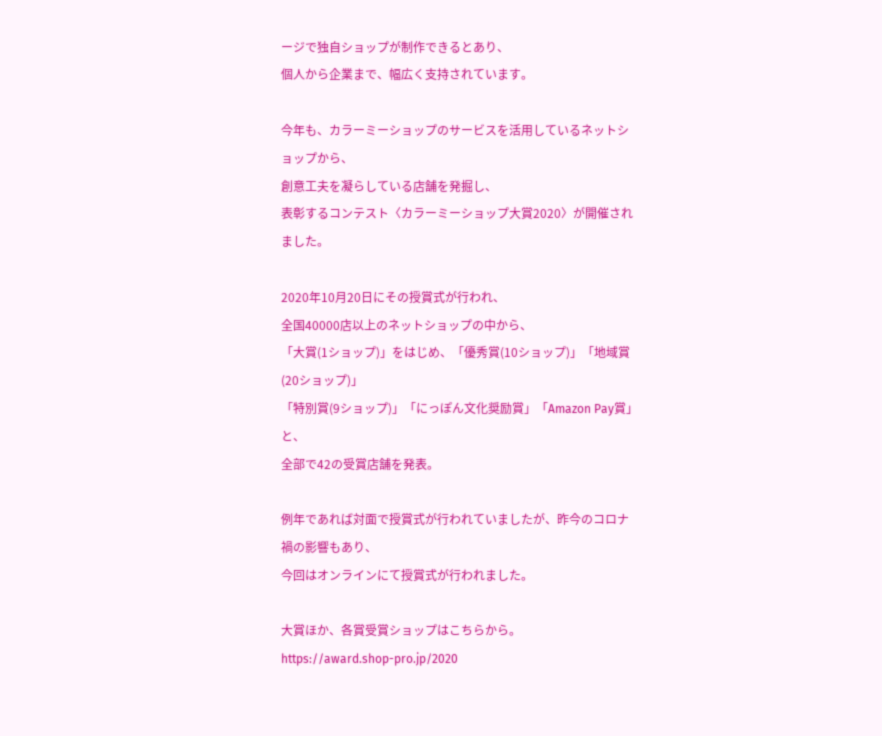ージで独自ショップが制作できるとあり、
個人から企業まで、幅広く支持されています。

今年も、カラーミーショップのサービスを活用しているネットショップから、
創意工夫を凝らしている店舗を発掘し、
表彰するコンテスト〈カラーミーショップ大賞2020〉が開催されました。

2020年10月20日にその授賞式が行われ、
全国40000店以上のネットショップの中から、
「大賞(1ショップ)」をはじめ、「優秀賞(10ショップ)」「地域賞(20ショップ)」
「特別賞(9ショップ)」「にっぽん文化奨励賞」「Amazon Pay賞」と、
全部で42の受賞店舗を発表。

例年であれば対面で授賞式が行われていましたが、昨今のコロナ禍の影響もあり、
今回はオンラインにて授賞式が行われました。

大賞ほか、各賞受賞ショップはこちらから。
https://award.shop-pro.jp/2020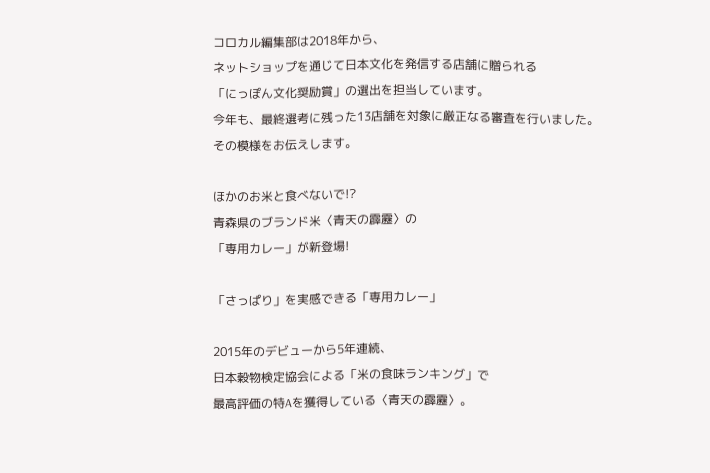コロカル編集部は2018年から、
ネットショップを通じて日本文化を発信する店舗に贈られる
「にっぽん文化奨励賞」の選出を担当しています。
今年も、最終選考に残った13店舗を対象に厳正なる審査を行いました。
その模様をお伝えします。

ほかのお米と食べないで!?
青森県のブランド米〈青天の霹靂〉の
「専用カレー」が新登場!

「さっぱり」を実感できる「専用カレー」

2015年のデビューから5年連続、
日本穀物検定協会による「米の食味ランキング」で
最高評価の特Aを獲得している〈青天の霹靂〉。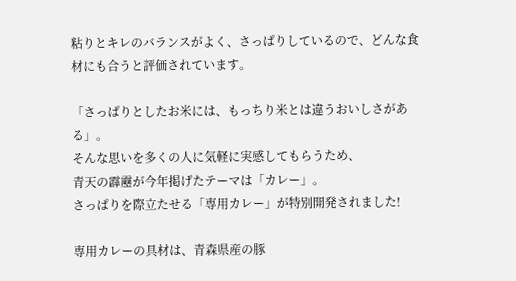粘りとキレのバランスがよく、さっぱりしているので、どんな食材にも合うと評価されています。

「さっぱりとしたお米には、もっちり米とは違うおいしさがある」。
そんな思いを多くの人に気軽に実感してもらうため、
青天の霹靂が今年掲げたテーマは「カレー」。
さっぱりを際立たせる「専用カレー」が特別開発されました!

専用カレーの具材は、青森県産の豚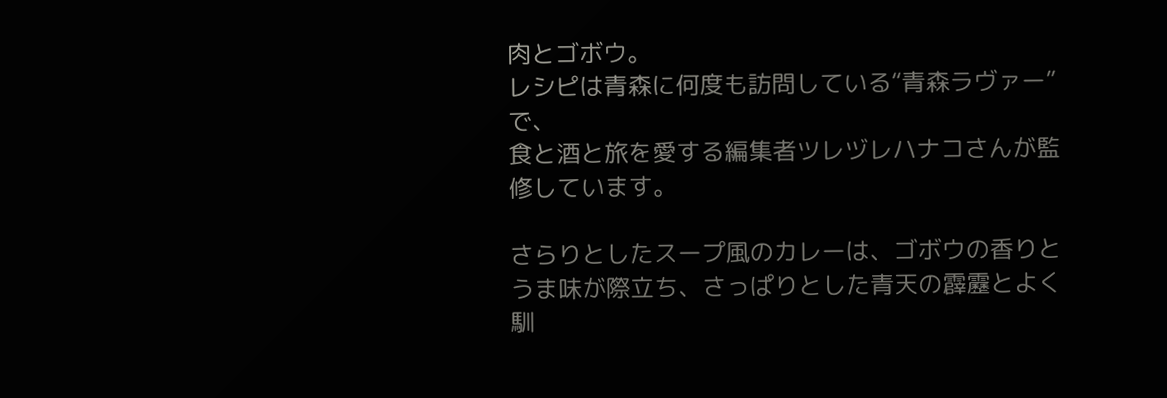肉とゴボウ。
レシピは青森に何度も訪問している“青森ラヴァー”で、
食と酒と旅を愛する編集者ツレヅレハナコさんが監修しています。

さらりとしたスープ風のカレーは、ゴボウの香りとうま味が際立ち、さっぱりとした青天の霹靂とよく馴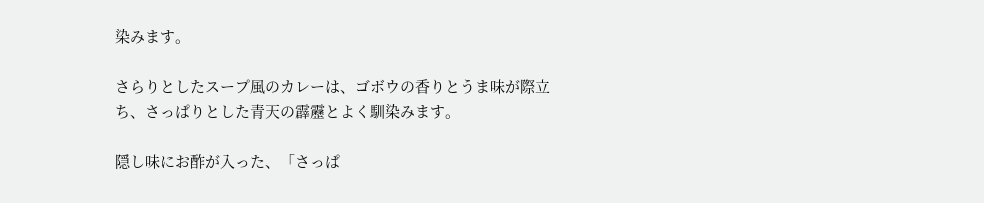染みます。

さらりとしたスープ風のカレーは、ゴボウの香りとうま味が際立ち、さっぱりとした青天の霹靂とよく馴染みます。

隠し味にお酢が入った、「さっぱ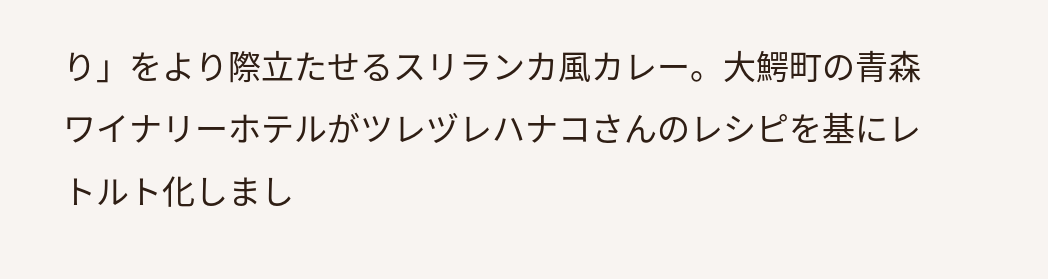り」をより際立たせるスリランカ風カレー。大鰐町の青森ワイナリーホテルがツレヅレハナコさんのレシピを基にレトルト化しまし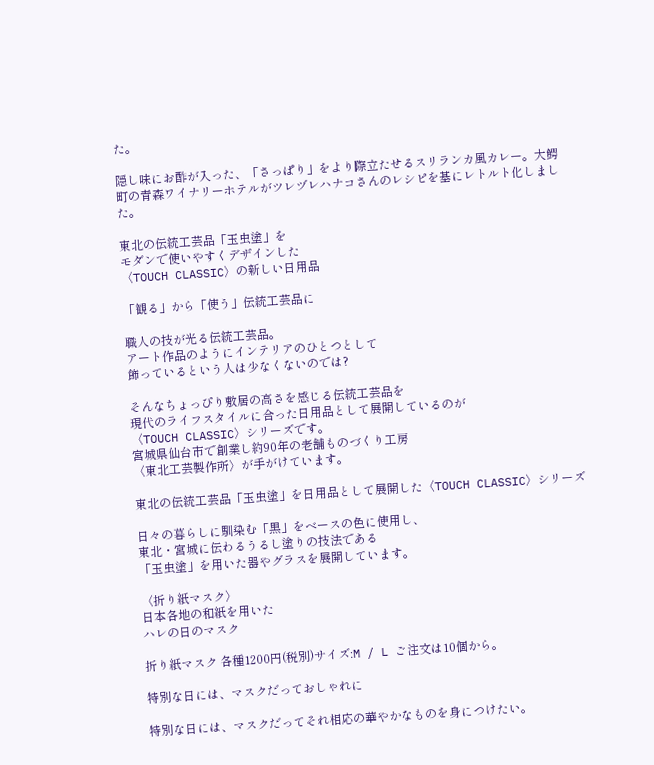た。

隠し味にお酢が入った、「さっぱり」をより際立たせるスリランカ風カレー。大鰐町の青森ワイナリーホテルがツレヅレハナコさんのレシピを基にレトルト化しました。

東北の伝統工芸品「玉虫塗」を
モダンで使いやすくデザインした
〈TOUCH CLASSIC〉の新しい日用品

「観る」から「使う」伝統工芸品に

職人の技が光る伝統工芸品。
アート作品のようにインテリアのひとつとして
飾っているという人は少なくないのでは?

そんなちょっぴり敷居の高さを感じる伝統工芸品を
現代のライフスタイルに合った日用品として展開しているのが
〈TOUCH CLASSIC〉シリーズです。
宮城県仙台市で創業し約90年の老舗ものづくり工房
〈東北工芸製作所〉が手がけています。

東北の伝統工芸品「玉虫塗」を日用品として展開した〈TOUCH CLASSIC〉シリーズ

日々の暮らしに馴染む「黒」をベースの色に使用し、
東北・宮城に伝わるうるし塗りの技法である
「玉虫塗」を用いた器やグラスを展開しています。

〈折り紙マスク〉
日本各地の和紙を用いた
ハレの日のマスク

折り紙マスク 各種1200円(税別)サイズ:M / L ご注文は10個から。

特別な日には、マスクだっておしゃれに

特別な日には、マスクだってそれ相応の華やかなものを身につけたい。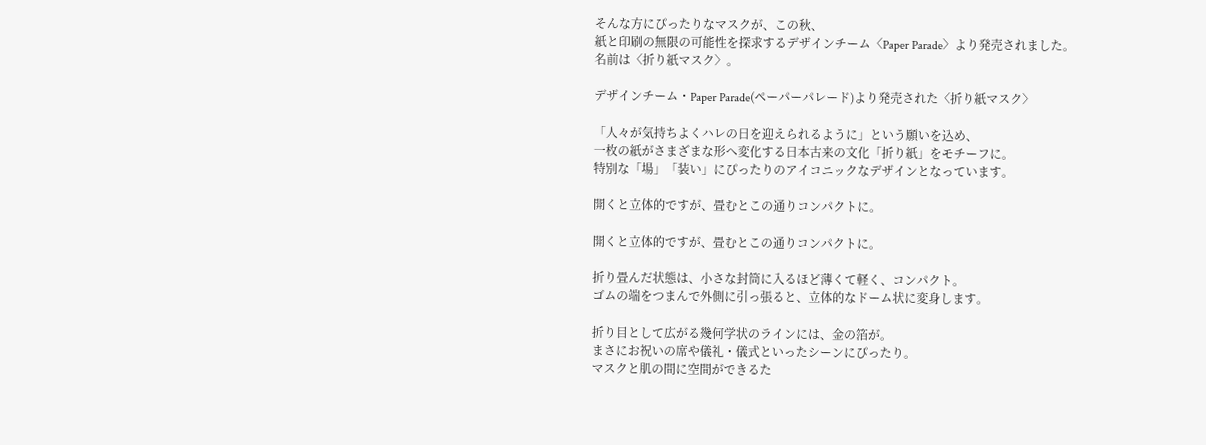そんな方にぴったりなマスクが、この秋、
紙と印刷の無限の可能性を探求するデザインチーム〈Paper Parade〉より発売されました。
名前は〈折り紙マスク〉。

デザインチーム・Paper Parade(ペーパーパレード)より発売された〈折り紙マスク〉

「人々が気持ちよくハレの日を迎えられるように」という願いを込め、
一枚の紙がさまざまな形へ変化する日本古来の文化「折り紙」をモチーフに。
特別な「場」「装い」にぴったりのアイコニックなデザインとなっています。

開くと立体的ですが、畳むとこの通りコンパクトに。

開くと立体的ですが、畳むとこの通りコンパクトに。

折り畳んだ状態は、⼩さな封筒に⼊るほど薄くて軽く、コンパクト。
ゴムの端をつまんで外側に引っ張ると、⽴体的なドーム状に変身します。

折り⽬として広がる幾何学状のラインには、⾦の箔が。
まさにお祝いの席や儀礼・儀式といったシーンにぴったり。
マスクと肌の間に空間ができるた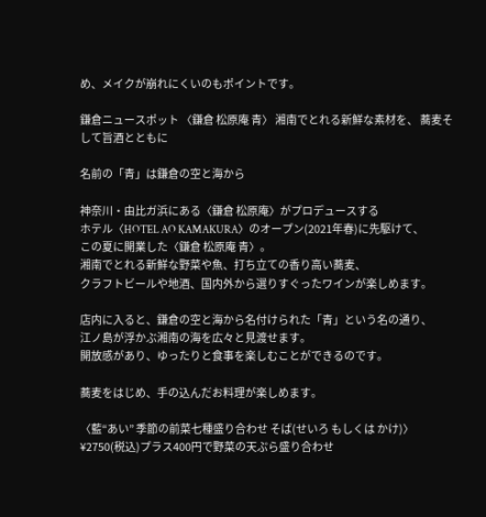め、メイクが崩れにくいのもポイントです。

鎌倉ニュースポット 〈鎌倉 松原庵 青〉 湘南でとれる新鮮な素材を、 蕎麦そして旨酒とともに

名前の「青」は鎌倉の空と海から

神奈川・由比ガ浜にある〈鎌倉 松原庵〉がプロデュースする
ホテル〈HOTEL AO KAMAKURA〉のオープン(2021年春)に先駆けて、
この夏に開業した〈鎌倉 松原庵 青〉。
湘南でとれる新鮮な野菜や魚、打ち立ての香り高い蕎麦、
クラフトビールや地酒、国内外から選りすぐったワインが楽しめます。

店内に入ると、鎌倉の空と海から名付けられた「青」という名の通り、
江ノ島が浮かぶ湘南の海を広々と見渡せます。
開放感があり、ゆったりと食事を楽しむことができるのです。

蕎麦をはじめ、手の込んだお料理が楽しめます。

〈藍“あい” 季節の前菜七種盛り合わせ そば(せいろ もしくは かけ)〉¥2750(税込)プラス400円で野菜の天ぷら盛り合わせ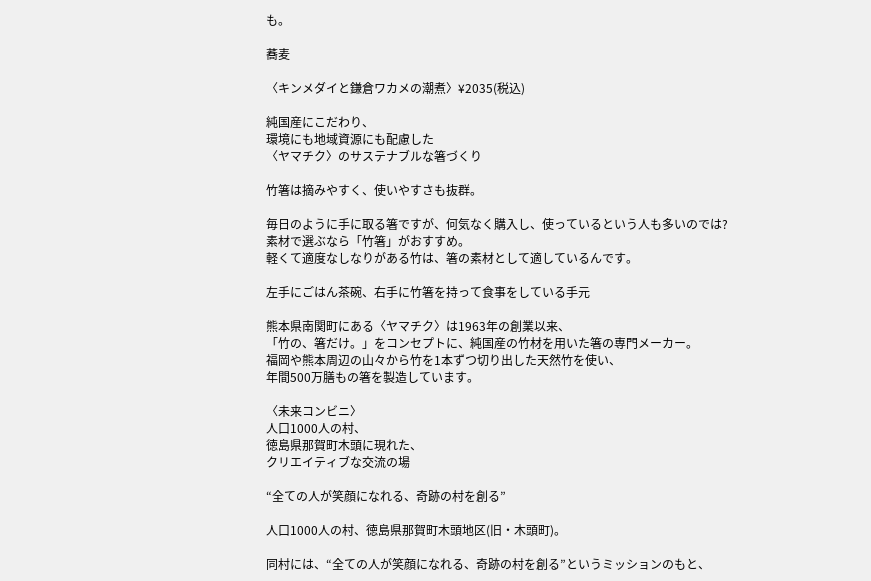も。

蕎麦

〈キンメダイと鎌倉ワカメの潮煮〉¥2035(税込)

純国産にこだわり、
環境にも地域資源にも配慮した
〈ヤマチク〉のサステナブルな箸づくり

竹箸は摘みやすく、使いやすさも抜群。

毎日のように手に取る箸ですが、何気なく購入し、使っているという人も多いのでは?
素材で選ぶなら「竹箸」がおすすめ。
軽くて適度なしなりがある竹は、箸の素材として適しているんです。

左手にごはん茶碗、右手に竹箸を持って食事をしている手元

熊本県南関町にある〈ヤマチク〉は1963年の創業以来、
「竹の、箸だけ。」をコンセプトに、純国産の竹材を用いた箸の専門メーカー。
福岡や熊本周辺の山々から竹を1本ずつ切り出した天然竹を使い、
年間500万膳もの箸を製造しています。

〈未来コンビニ〉
人口1000人の村、
徳島県那賀町木頭に現れた、
クリエイティブな交流の場

“全ての人が笑顔になれる、奇跡の村を創る”

人口1000人の村、徳島県那賀町木頭地区(旧・木頭町)。

同村には、“全ての人が笑顔になれる、奇跡の村を創る”というミッションのもと、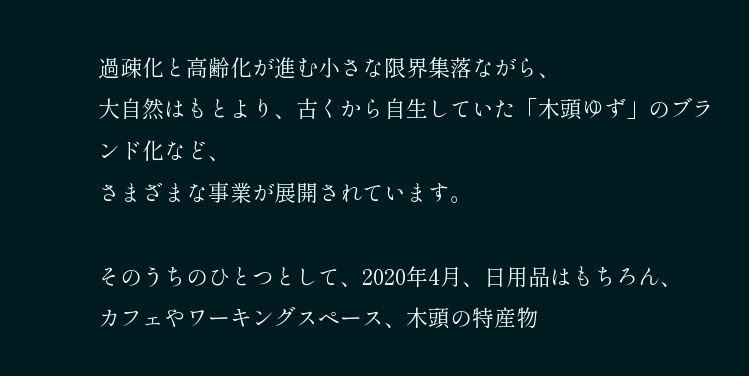過疎化と高齢化が進む小さな限界集落ながら、
大自然はもとより、古くから自生していた「木頭ゆず」のブランド化など、
さまざまな事業が展開されています。

そのうちのひとつとして、2020年4月、日用品はもちろん、
カフェやワーキングスペース、木頭の特産物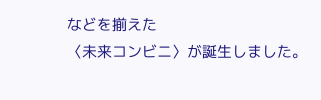などを揃えた
〈未来コンビニ〉が誕生しました。